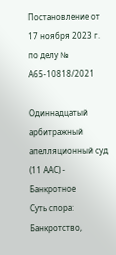Постановление от 17 ноября 2023 г. по делу № А65-10818/2021

Одиннадцатый арбитражный апелляционный суд (11 ААС) - Банкротное
Суть спора: Банкротство,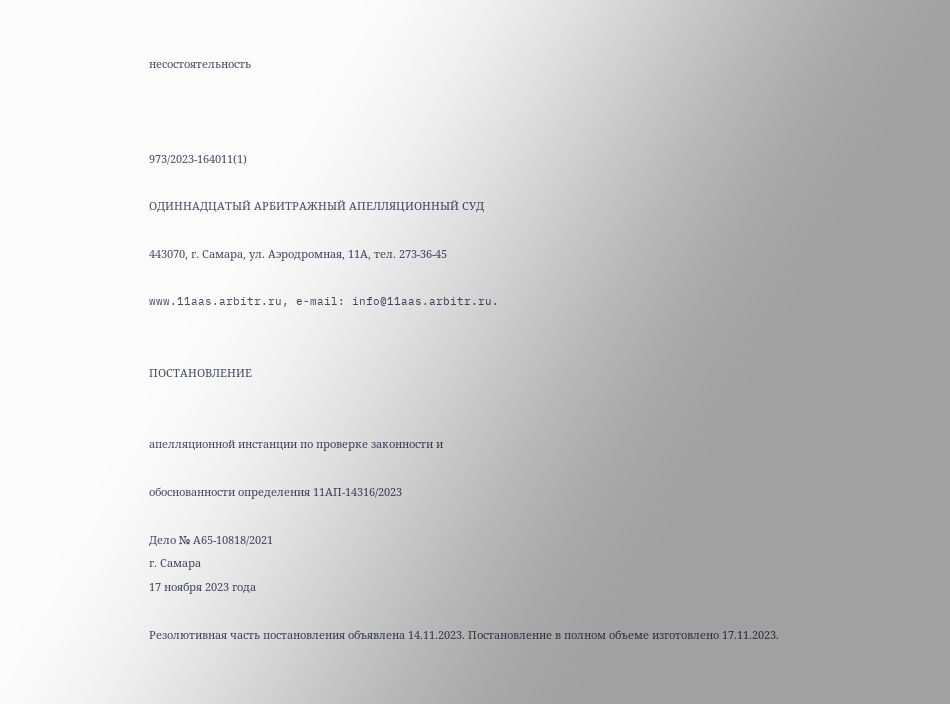несостоятельность



973/2023-164011(1)

ОДИННАДЦАТЫЙ АРБИТРАЖНЫЙ АПЕЛЛЯЦИОННЫЙ СУД

443070, г. Самара, ул. Аэродромная, 11А, тел. 273-36-45

www.11aas.arbitr.ru, e-mail: info@11aas.arbitr.ru.


ПОСТАНОВЛЕНИЕ


апелляционной инстанции по проверке законности и

обоснованности определения 11АП-14316/2023

Дело № А65-10818/2021
г. Самара
17 ноября 2023 года

Резолютивная часть постановления объявлена 14.11.2023. Постановление в полном объеме изготовлено 17.11.2023.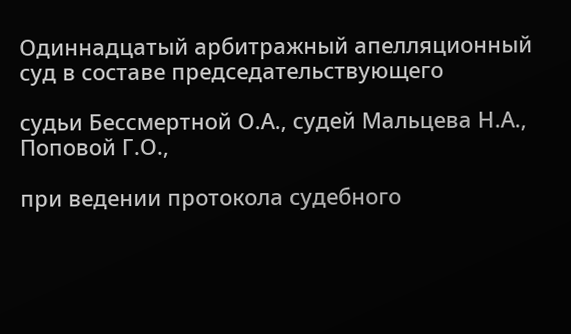Одиннадцатый арбитражный апелляционный суд в составе председательствующего

судьи Бессмертной О.А., судей Мальцева Н.А., Поповой Г.О.,

при ведении протокола судебного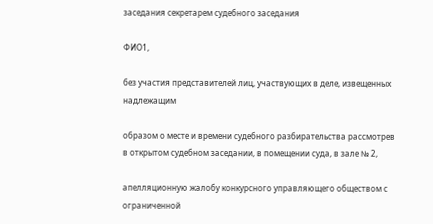заседания секретарем судебного заседания

ФИО1,

без участия представителей лиц, участвующих в деле, извещенных надлежащим

образом о месте и времени судебного разбирательства рассмотрев в открытом судебном заседании, в помещении суда, в зале № 2,

апелляционную жалобу конкурсного управляющего обществом с ограниченной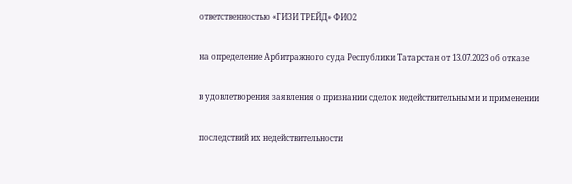ответственностью «ГИЗИ ТРЕЙД» ФИО2

на определение Арбитражного суда Республики Татарстан от 13.07.2023 об отказе

в удовлетворения заявления о признании сделок недействительными и применении

последствий их недействительности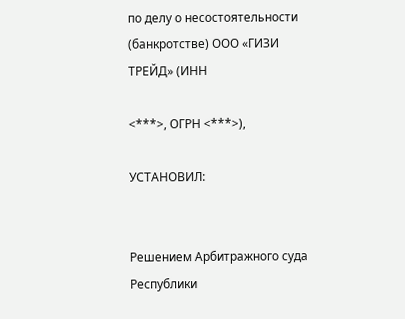по делу о несостоятельности (банкротстве) ООО «ГИЗИ ТРЕЙД» (ИНН

<***>, ОГРН <***>),

УСТАНОВИЛ:


Решением Арбитражного суда Республики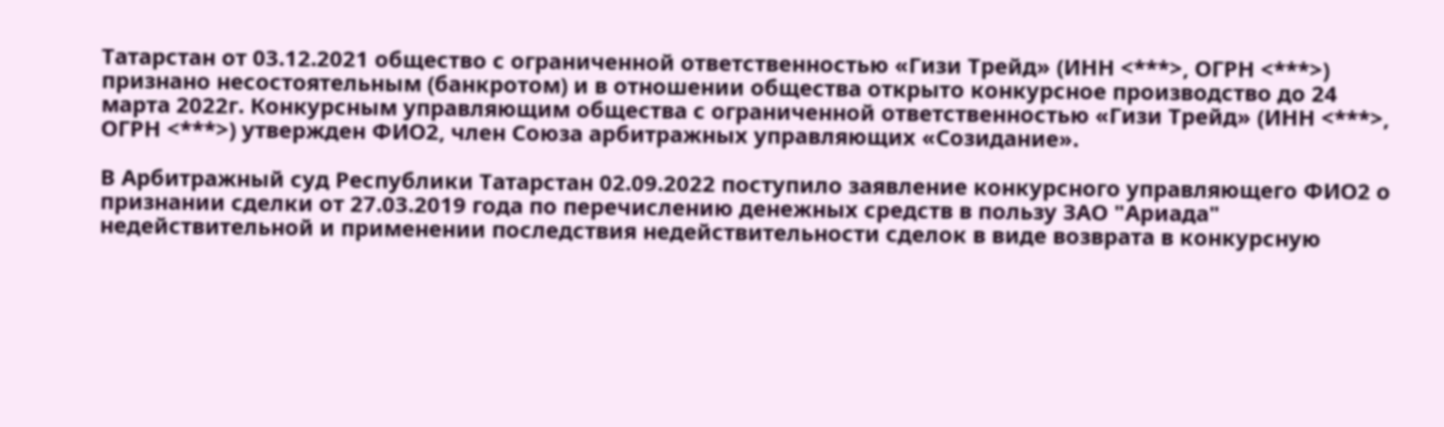Татарстан от 03.12.2021 общество с ограниченной ответственностью «Гизи Трейд» (ИНН <***>, ОГРН <***>) признано несостоятельным (банкротом) и в отношении общества открыто конкурсное производство до 24 марта 2022г. Конкурсным управляющим общества с ограниченной ответственностью «Гизи Трейд» (ИНН <***>, ОГРН <***>) утвержден ФИО2, член Союза арбитражных управляющих «Созидание».

В Арбитражный суд Республики Татарстан 02.09.2022 поступило заявление конкурсного управляющего ФИО2 о признании сделки от 27.03.2019 года по перечислению денежных средств в пользу ЗАО "Ариада" недействительной и применении последствия недействительности сделок в виде возврата в конкурсную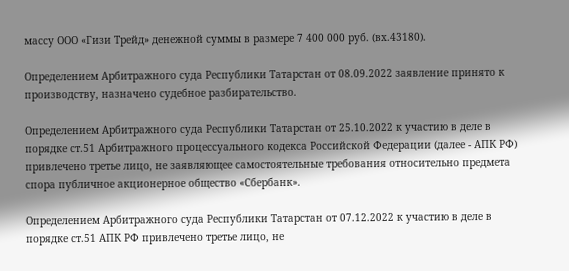массу ООО «Гизи Трейд» денежной суммы в размере 7 400 000 руб. (вх.43180).

Определением Арбитражного суда Республики Татарстан от 08.09.2022 заявление принято к производству, назначено судебное разбирательство.

Определением Арбитражного суда Республики Татарстан от 25.10.2022 к участию в деле в порядке ст.51 Арбитражного процессуального кодекса Российской Федерации (далее - АПК РФ) привлечено третье лицо, не заявляющее самостоятельные требования относительно предмета спора публичное акционерное общество «Сбербанк».

Определением Арбитражного суда Республики Татарстан от 07.12.2022 к участию в деле в порядке ст.51 АПК РФ привлечено третье лицо, не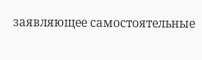заявляющее самостоятельные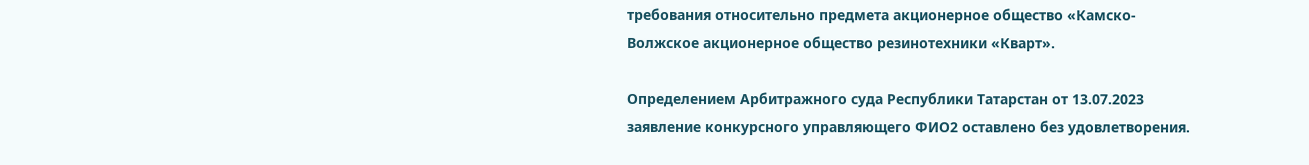требования относительно предмета акционерное общество «Камско-Волжское акционерное общество резинотехники «Кварт».

Определением Арбитражного суда Республики Татарстан от 13.07.2023 заявление конкурсного управляющего ФИО2 оставлено без удовлетворения.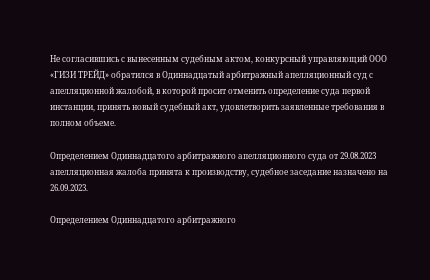Не согласившись с вынесенным судебным актом, конкурсный управляющий ООО «ГИЗИ ТРЕЙД» обратился в Одиннадцатый арбитражный апелляционный суд с апелляционной жалобой, в которой просит отменить определение суда первой инстанции, принять новый судебный акт, удовлетворить заявленные требования в полном объеме.

Определением Одиннадцатого арбитражного апелляционного суда от 29.08.2023 апелляционная жалоба принята к производству, судебное заседание назначено на 26.09.2023.

Определением Одиннадцатого арбитражного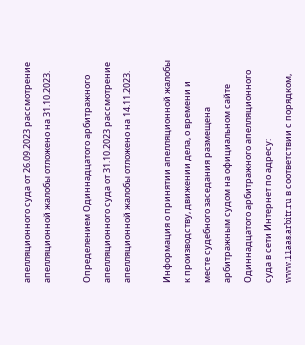апелляционного суда от 26.09.2023 рассмотрение апелляционной жалобы отложено на 31.10.2023.

Определением Одиннадцатого арбитражного апелляционного суда от 31.10.2023 рассмотрение апелляционной жалобы отложено на 14.11.2023.

Информация о принятии апелляционной жалобы к производству, движении дела, о времени и месте судебного заседания размещена арбитражным судом на официальном сайте Одиннадцатого арбитражного апелляционного суда в сети Интернет по адресу: www.11aas.arbitr.ru в соответствии с порядком,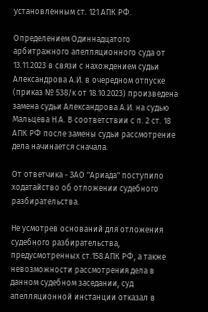установленным ст. 121 АПК РФ.

Определением Одиннадцатого арбитражного апелляционного суда от 13.11.2023 в связи с нахождением судьи Александрова А.И. в очередном отпуске (приказ № 538/к от 18.10.2023) произведена замена судьи Александрова А.И. на судью Мальцева Н.А. В соответствии с п. 2 ст. 18 АПК РФ после замены судьи рассмотрение дела начинается сначала.

От ответчика - ЗАО "Ариада" поступило ходатайство об отложении судебного разбирательства.

Не усмотрев оснований для отложения судебного разбирательства, предусмотренных ст.158 АПК РФ, а также невозможности рассмотрения дела в данном судебном заседании, суд апелляционной инстанции отказал в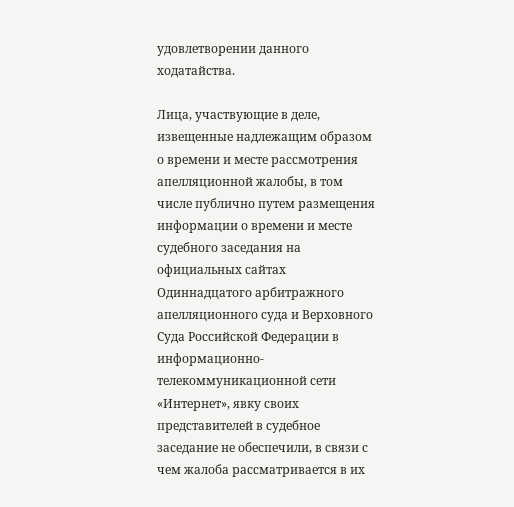удовлетворении данного ходатайства.

Лица, участвующие в деле, извещенные надлежащим образом о времени и месте рассмотрения апелляционной жалобы, в том числе публично путем размещения информации о времени и месте судебного заседания на официальных сайтах Одиннадцатого арбитражного апелляционного суда и Верховного Суда Российской Федерации в информационно-телекоммуникационной сети «Интернет», явку своих представителей в судебное заседание не обеспечили, в связи с чем жалоба рассматривается в их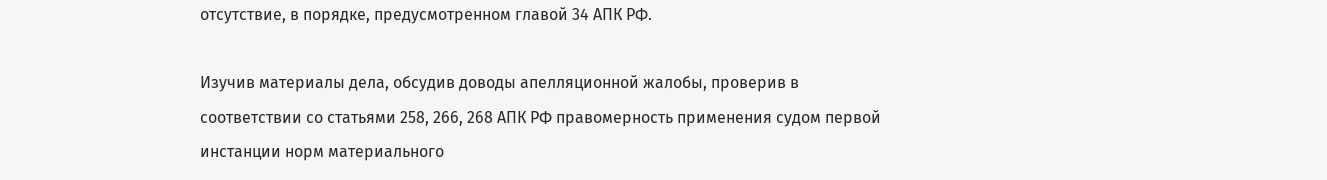отсутствие, в порядке, предусмотренном главой 34 АПК РФ.

Изучив материалы дела, обсудив доводы апелляционной жалобы, проверив в соответствии со статьями 258, 266, 268 АПК РФ правомерность применения судом первой инстанции норм материального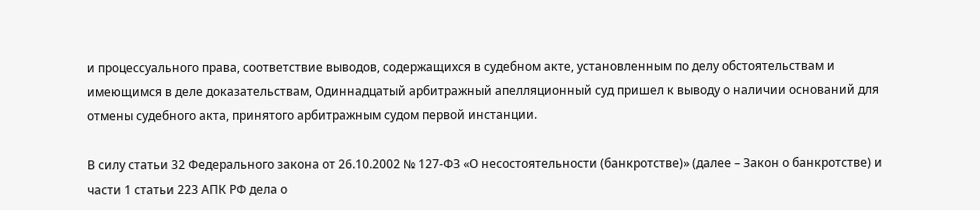и процессуального права, соответствие выводов, содержащихся в судебном акте, установленным по делу обстоятельствам и имеющимся в деле доказательствам, Одиннадцатый арбитражный апелляционный суд пришел к выводу о наличии оснований для отмены судебного акта, принятого арбитражным судом первой инстанции.

В силу статьи 32 Федерального закона от 26.10.2002 № 127-ФЗ «О несостоятельности (банкротстве)» (далее – Закон о банкротстве) и части 1 статьи 223 АПК РФ дела о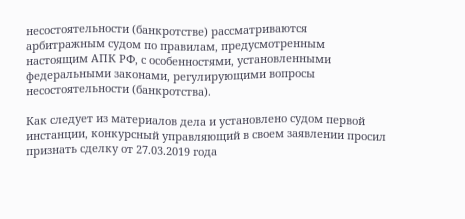несостоятельности (банкротстве) рассматриваются арбитражным судом по правилам, предусмотренным настоящим АПК РФ, с особенностями, установленными федеральными законами, регулирующими вопросы несостоятельности (банкротства).

Как следует из материалов дела и установлено судом первой инстанции, конкурсный управляющий в своем заявлении просил признать сделку от 27.03.2019 года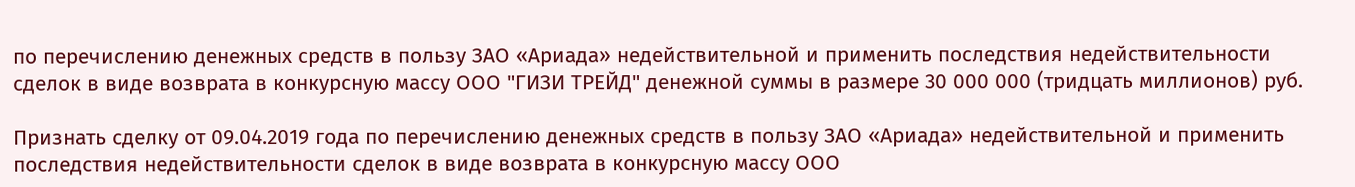по перечислению денежных средств в пользу ЗАО «Ариада» недействительной и применить последствия недействительности сделок в виде возврата в конкурсную массу ООО "ГИЗИ ТРЕЙД" денежной суммы в размере 30 000 000 (тридцать миллионов) руб.

Признать сделку от 09.04.2019 года по перечислению денежных средств в пользу ЗАО «Ариада» недействительной и применить последствия недействительности сделок в виде возврата в конкурсную массу ООО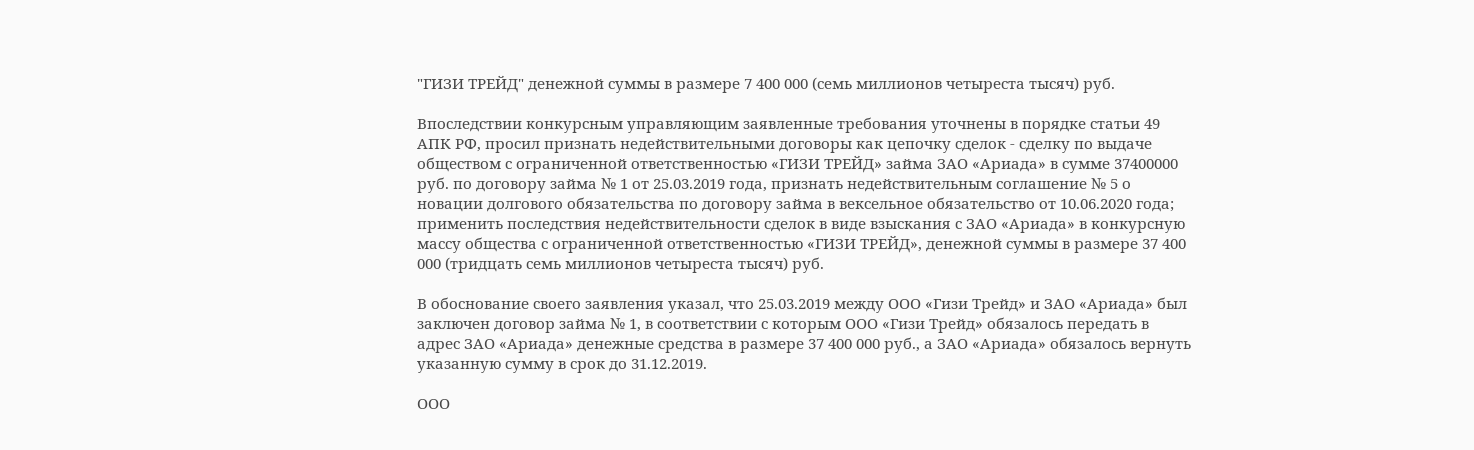"ГИЗИ ТРЕЙД" денежной суммы в размере 7 400 000 (семь миллионов четыреста тысяч) руб.

Впоследствии конкурсным управляющим заявленные требования уточнены в порядке статьи 49 АПК РФ, просил признать недействительными договоры как цепочку сделок - сделку по выдаче обществом с ограниченной ответственностью «ГИЗИ ТРЕЙД» займа ЗАО «Ариада» в сумме 37400000 руб. по договору займа № 1 от 25.03.2019 года, признать недействительным соглашение № 5 о новации долгового обязательства по договору займа в вексельное обязательство от 10.06.2020 года; применить последствия недействительности сделок в виде взыскания с ЗАО «Ариада» в конкурсную массу общества с ограниченной ответственностью «ГИЗИ ТРЕЙД», денежной суммы в размере 37 400 000 (тридцать семь миллионов четыреста тысяч) руб.

В обоснование своего заявления указал, что 25.03.2019 между ООО «Гизи Трейд» и ЗАО «Ариада» был заключен договор займа № 1, в соответствии с которым ООО «Гизи Трейд» обязалось передать в адрес ЗАО «Ариада» денежные средства в размере 37 400 000 руб., а ЗАО «Ариада» обязалось вернуть указанную сумму в срок до 31.12.2019.

ООО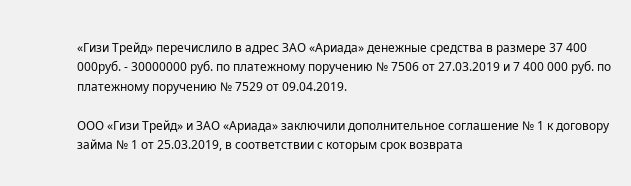«Гизи Трейд» перечислило в адрес ЗАО «Ариада» денежные средства в размере 37 400 000руб. - 30000000 руб. по платежному поручению № 7506 от 27.03.2019 и 7 400 000 руб. по платежному поручению № 7529 от 09.04.2019.

ООО «Гизи Трейд» и ЗАО «Ариада» заключили дополнительное соглашение № 1 к договору займа № 1 от 25.03.2019, в соответствии с которым срок возврата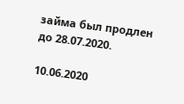займа был продлен до 28.07.2020.

10.06.2020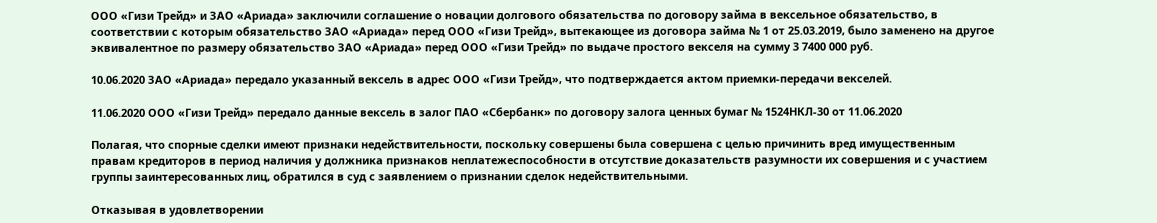ООО «Гизи Трейд» и ЗАО «Ариада» заключили соглашение о новации долгового обязательства по договору займа в вексельное обязательство, в соответствии с которым обязательство ЗАО «Ариада» перед ООО «Гизи Трейд», вытекающее из договора займа № 1 от 25.03.2019, было заменено на другое эквивалентное по размеру обязательство ЗАО «Ариада» перед ООО «Гизи Трейд» по выдаче простого векселя на сумму 3 7400 000 руб.

10.06.2020 ЗАО «Ариада» передало указанный вексель в адрес ООО «Гизи Трейд», что подтверждается актом приемки-передачи векселей.

11.06.2020 ООО «Гизи Трейд» передало данные вексель в залог ПАО «Сбербанк» по договору залога ценных бумаг № 1524НКЛ-30 от 11.06.2020

Полагая, что спорные сделки имеют признаки недействительности, поскольку совершены была совершена с целью причинить вред имущественным правам кредиторов в период наличия у должника признаков неплатежеспособности в отсутствие доказательств разумности их совершения и с участием группы заинтересованных лиц, обратился в суд с заявлением о признании сделок недействительными.

Отказывая в удовлетворении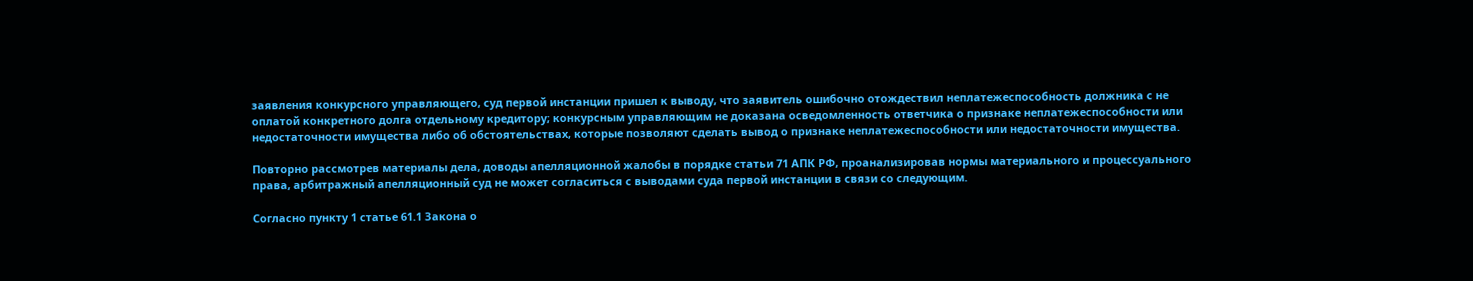заявления конкурсного управляющего, суд первой инстанции пришел к выводу, что заявитель ошибочно отождествил неплатежеспособность должника с не оплатой конкретного долга отдельному кредитору; конкурсным управляющим не доказана осведомленность ответчика о признаке неплатежеспособности или недостаточности имущества либо об обстоятельствах, которые позволяют сделать вывод о признаке неплатежеспособности или недостаточности имущества.

Повторно рассмотрев материалы дела, доводы апелляционной жалобы в порядке статьи 71 АПК РФ, проанализировав нормы материального и процессуального права, арбитражный апелляционный суд не может согласиться с выводами суда первой инстанции в связи со следующим.

Согласно пункту 1 статье 61.1 Закона о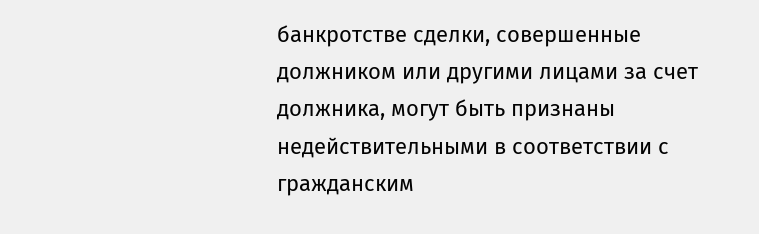банкротстве сделки, совершенные должником или другими лицами за счет должника, могут быть признаны недействительными в соответствии с гражданским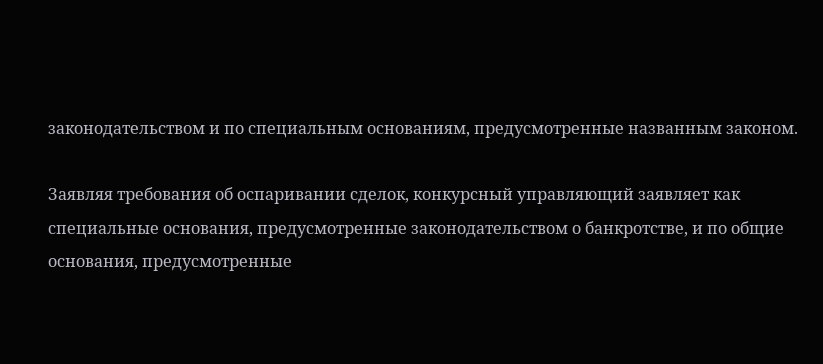законодательством и по специальным основаниям, предусмотренные названным законом.

Заявляя требования об оспаривании сделок, конкурсный управляющий заявляет как специальные основания, предусмотренные законодательством о банкротстве, и по общие основания, предусмотренные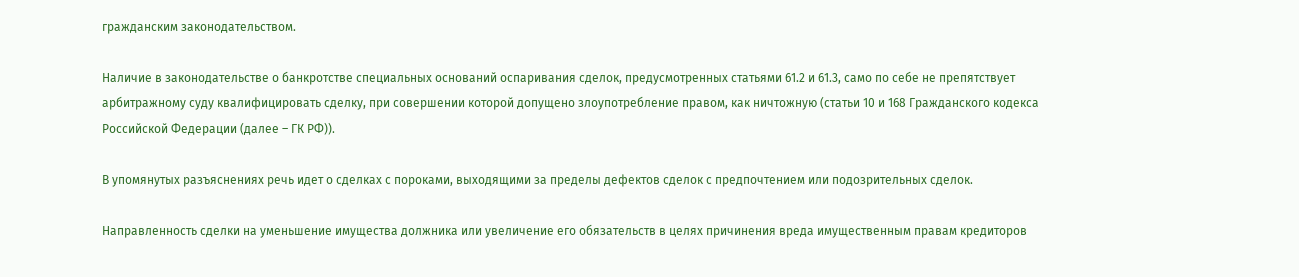гражданским законодательством.

Наличие в законодательстве о банкротстве специальных оснований оспаривания сделок, предусмотренных статьями 61.2 и 61.3, само по себе не препятствует арбитражному суду квалифицировать сделку, при совершении которой допущено злоупотребление правом, как ничтожную (статьи 10 и 168 Гражданского кодекса Российской Федерации (далее – ГК РФ)).

В упомянутых разъяснениях речь идет о сделках с пороками, выходящими за пределы дефектов сделок с предпочтением или подозрительных сделок.

Направленность сделки на уменьшение имущества должника или увеличение его обязательств в целях причинения вреда имущественным правам кредиторов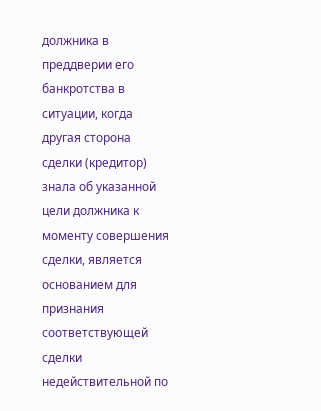должника в преддверии его банкротства в ситуации, когда другая сторона сделки (кредитор) знала об указанной цели должника к моменту совершения сделки, является основанием для признания соответствующей сделки недействительной по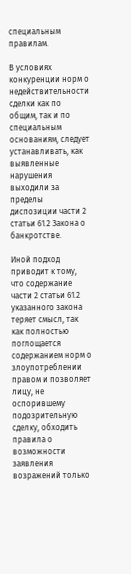специальным правилам.

В условиях конкуренции норм о недействительности сделки как по общим, так и по специальным основаниям, следует устанавливать, как выявленные нарушения выходили за пределы диспозиции части 2 статьи 61.2 Закона о банкротстве.

Иной подход приводит к тому, что содержание части 2 статьи 61.2 указанного закона теряет смысл, так как полностью поглощается содержанием норм о злоупотреблении правом и позволяет лицу, не оспорившему подозрительную сделку, обходить правила о возможности заявления возражений только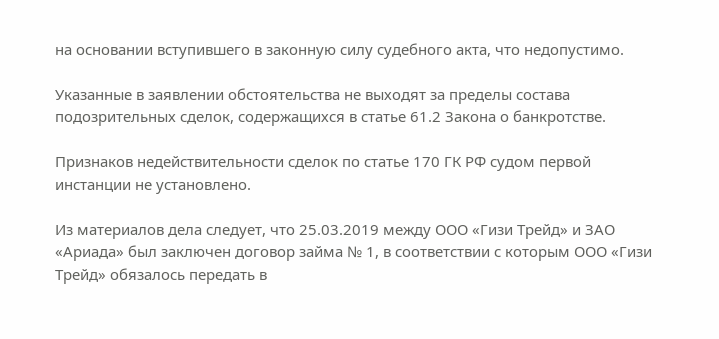на основании вступившего в законную силу судебного акта, что недопустимо.

Указанные в заявлении обстоятельства не выходят за пределы состава подозрительных сделок, содержащихся в статье 61.2 Закона о банкротстве.

Признаков недействительности сделок по статье 170 ГК РФ судом первой инстанции не установлено.

Из материалов дела следует, что 25.03.2019 между ООО «Гизи Трейд» и ЗАО «Ариада» был заключен договор займа № 1, в соответствии с которым ООО «Гизи Трейд» обязалось передать в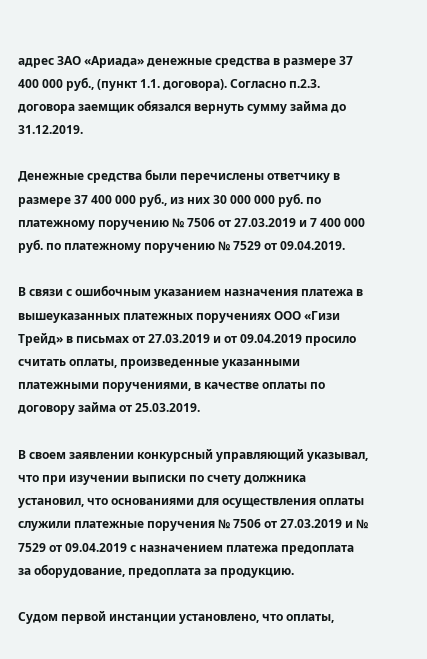адрес ЗАО «Ариада» денежные средства в размере 37 400 000 руб., (пункт 1.1. договора). Согласно п.2.3. договора заемщик обязался вернуть сумму займа до 31.12.2019.

Денежные средства были перечислены ответчику в размере 37 400 000 руб., из них 30 000 000 руб. по платежному поручению № 7506 от 27.03.2019 и 7 400 000 руб. по платежному поручению № 7529 от 09.04.2019.

В связи с ошибочным указанием назначения платежа в вышеуказанных платежных поручениях ООО «Гизи Трейд» в письмах от 27.03.2019 и от 09.04.2019 просило считать оплаты, произведенные указанными платежными поручениями, в качестве оплаты по договору займа от 25.03.2019.

В своем заявлении конкурсный управляющий указывал, что при изучении выписки по счету должника установил, что основаниями для осуществления оплаты служили платежные поручения № 7506 от 27.03.2019 и № 7529 от 09.04.2019 с назначением платежа предоплата за оборудование, предоплата за продукцию.

Судом первой инстанции установлено, что оплаты,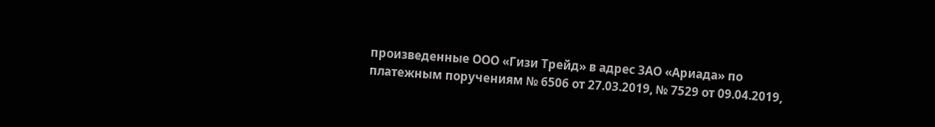произведенные ООО «Гизи Трейд» в адрес ЗАО «Ариада» по платежным поручениям № 6506 от 27.03.2019, № 7529 от 09.04.2019,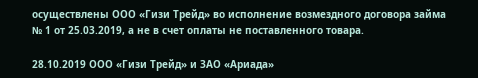осуществлены ООО «Гизи Трейд» во исполнение возмездного договора займа № 1 от 25.03.2019, а не в счет оплаты не поставленного товара.

28.10.2019 ООО «Гизи Трейд» и ЗАО «Ариада»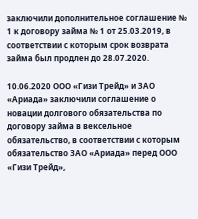заключили дополнительное соглашение № 1 к договору займа № 1 от 25.03.2019, в соответствии с которым срок возврата займа был продлен до 28.07.2020.

10.06.2020 ООО «Гизи Трейд» и ЗАО «Ариада» заключили соглашение о новации долгового обязательства по договору займа в вексельное обязательство, в соответствии с которым обязательство ЗАО «Ариада» перед ООО «Гизи Трейд»,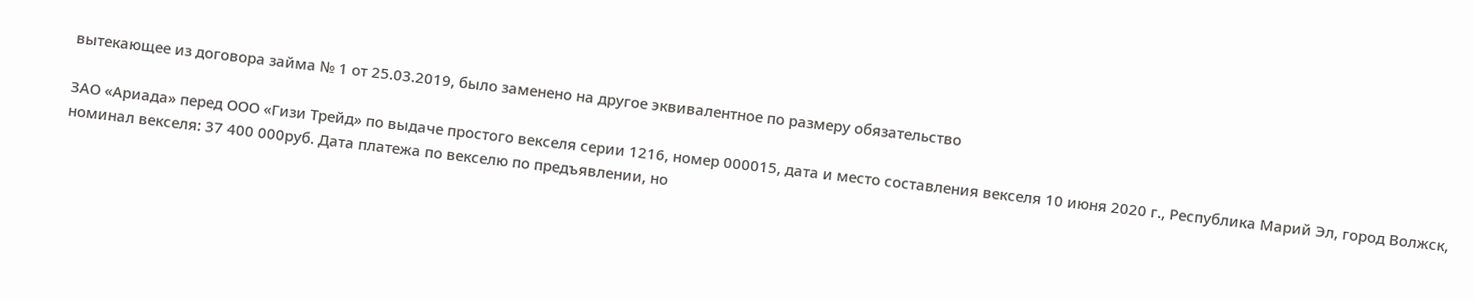вытекающее из договора займа № 1 от 25.03.2019, было заменено на другое эквивалентное по размеру обязательство

ЗАО «Ариада» перед ООО «Гизи Трейд» по выдаче простого векселя серии 1216, номер 000015, дата и место составления векселя 10 июня 2020 г., Республика Марий Эл, город Волжск, номинал векселя: 37 400 000руб. Дата платежа по векселю по предъявлении, но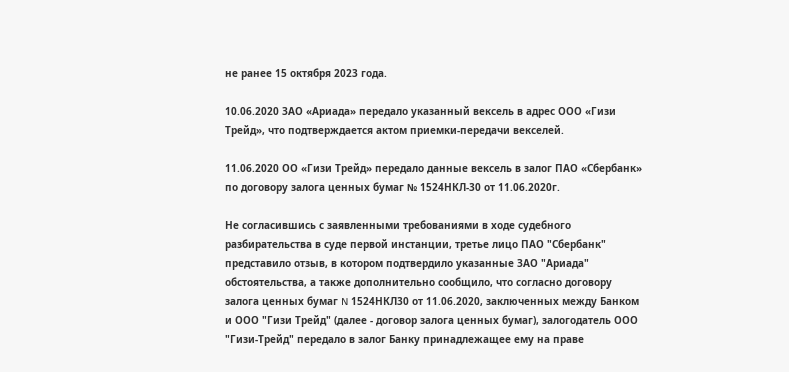не ранее 15 октября 2023 года.

10.06.2020 ЗАО «Ариада» передало указанный вексель в адрес ООО «Гизи Трейд», что подтверждается актом приемки-передачи векселей.

11.06.2020 ОО «Гизи Трейд» передало данные вексель в залог ПАО «Сбербанк» по договору залога ценных бумаг № 1524НКЛ-30 от 11.06.2020г.

Не согласившись с заявленными требованиями в ходе судебного разбирательства в суде первой инстанции, третье лицо ПАО "Сбербанк" представило отзыв, в котором подтвердило указанные ЗАО "Ариада" обстоятельства, а также дополнительно сообщило, что согласно договору залога ценных бумаг N 1524НКЛ30 от 11.06.2020, заключенных между Банком и ООО "Гизи Трейд" (далее - договор залога ценных бумаг), залогодатель ООО "Гизи-Трейд" передало в залог Банку принадлежащее ему на праве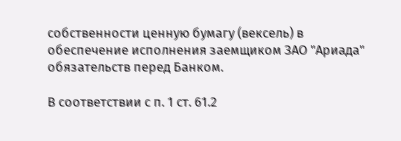собственности ценную бумагу (вексель) в обеспечение исполнения заемщиком ЗАО "Ариада" обязательств перед Банком.

В соответствии с п. 1 ст. 61.2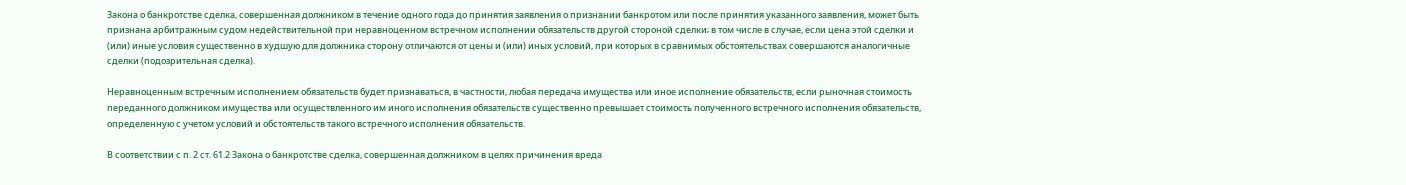Закона о банкротстве сделка, совершенная должником в течение одного года до принятия заявления о признании банкротом или после принятия указанного заявления, может быть признана арбитражным судом недействительной при неравноценном встречном исполнении обязательств другой стороной сделки; в том числе в случае, если цена этой сделки и (или) иные условия существенно в худшую для должника сторону отличаются от цены и (или) иных условий, при которых в сравнимых обстоятельствах совершаются аналогичные сделки (подозрительная сделка).

Неравноценным встречным исполнением обязательств будет признаваться, в частности, любая передача имущества или иное исполнение обязательств, если рыночная стоимость переданного должником имущества или осуществленного им иного исполнения обязательств существенно превышает стоимость полученного встречного исполнения обязательств, определенную с учетом условий и обстоятельств такого встречного исполнения обязательств.

В соответствии с п. 2 ст. 61.2 Закона о банкротстве сделка, совершенная должником в целях причинения вреда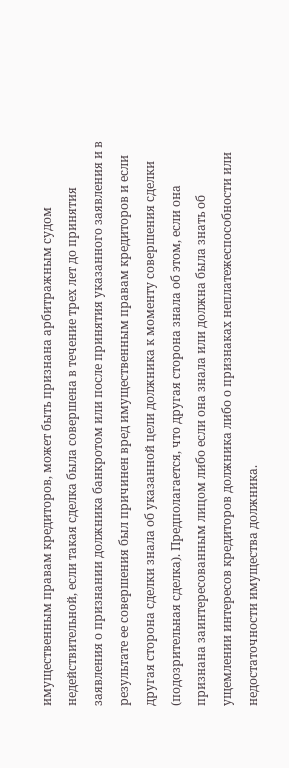имущественным правам кредиторов, может быть признана арбитражным судом недействительной, если такая сделка была совершена в течение трех лет до принятия заявления о признании должника банкротом или после принятия указанного заявления и в результате ее совершения был причинен вред имущественным правам кредиторов и если другая сторона сделки знала об указанной цели должника к моменту совершения сделки (подозрительная сделка). Предполагается, что другая сторона знала об этом, если она признана заинтересованным лицом либо если она знала или должна была знать об ущемлении интересов кредиторов должника либо о признаках неплатежеспособности или недостаточности имущества должника.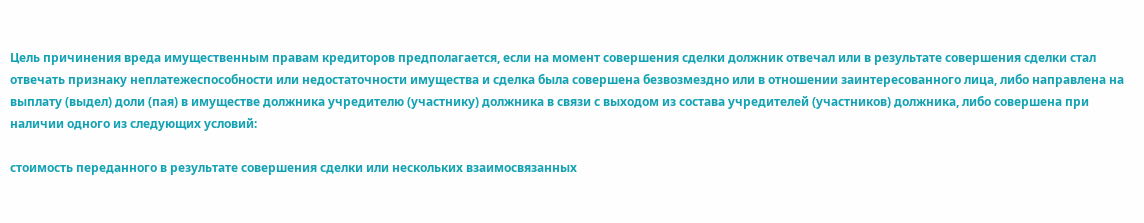Цель причинения вреда имущественным правам кредиторов предполагается, если на момент совершения сделки должник отвечал или в результате совершения сделки стал отвечать признаку неплатежеспособности или недостаточности имущества и сделка была совершена безвозмездно или в отношении заинтересованного лица, либо направлена на выплату (выдел) доли (пая) в имуществе должника учредителю (участнику) должника в связи с выходом из состава учредителей (участников) должника, либо совершена при наличии одного из следующих условий:

стоимость переданного в результате совершения сделки или нескольких взаимосвязанных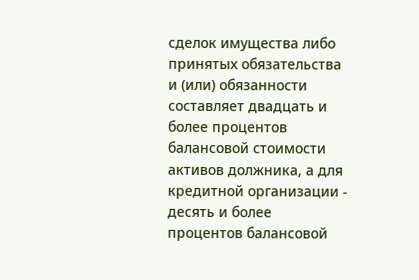сделок имущества либо принятых обязательства и (или) обязанности составляет двадцать и более процентов балансовой стоимости активов должника, а для кредитной организации - десять и более процентов балансовой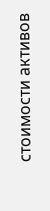стоимости активов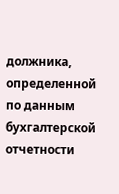должника, определенной по данным бухгалтерской отчетности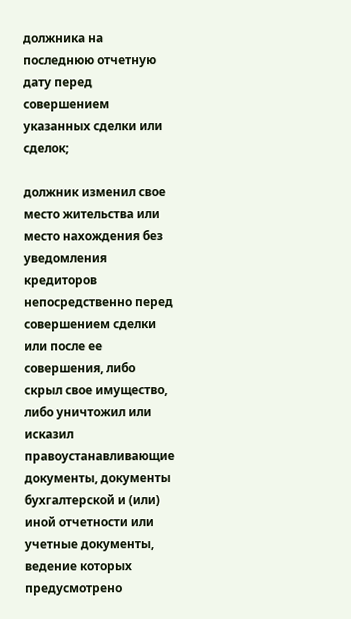должника на последнюю отчетную дату перед совершением указанных сделки или сделок;

должник изменил свое место жительства или место нахождения без уведомления кредиторов непосредственно перед совершением сделки или после ее совершения, либо скрыл свое имущество, либо уничтожил или исказил правоустанавливающие документы, документы бухгалтерской и (или) иной отчетности или учетные документы, ведение которых предусмотрено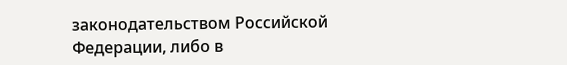законодательством Российской Федерации, либо в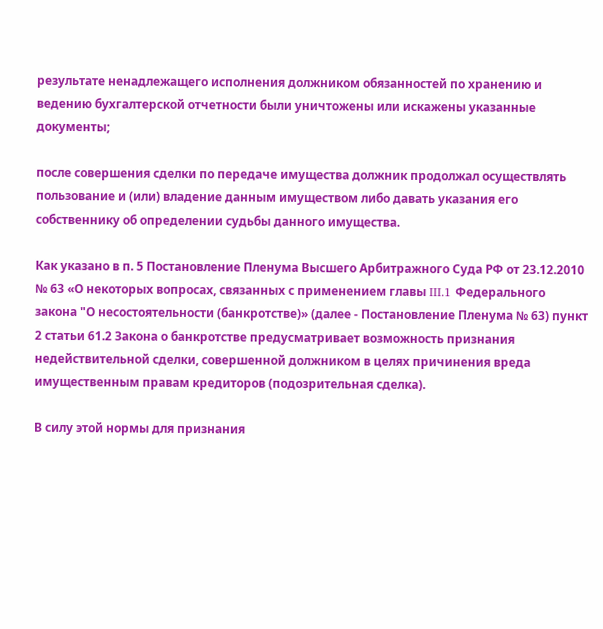результате ненадлежащего исполнения должником обязанностей по хранению и ведению бухгалтерской отчетности были уничтожены или искажены указанные документы;

после совершения сделки по передаче имущества должник продолжал осуществлять пользование и (или) владение данным имуществом либо давать указания его собственнику об определении судьбы данного имущества.

Как указано в п. 5 Постановление Пленума Высшего Арбитражного Суда РФ от 23.12.2010 № 63 «О некоторых вопросах, связанных с применением главы III.1 Федерального закона "О несостоятельности (банкротстве)» (далее - Постановление Пленума № 63) пункт 2 статьи 61.2 Закона о банкротстве предусматривает возможность признания недействительной сделки, совершенной должником в целях причинения вреда имущественным правам кредиторов (подозрительная сделка).

В силу этой нормы для признания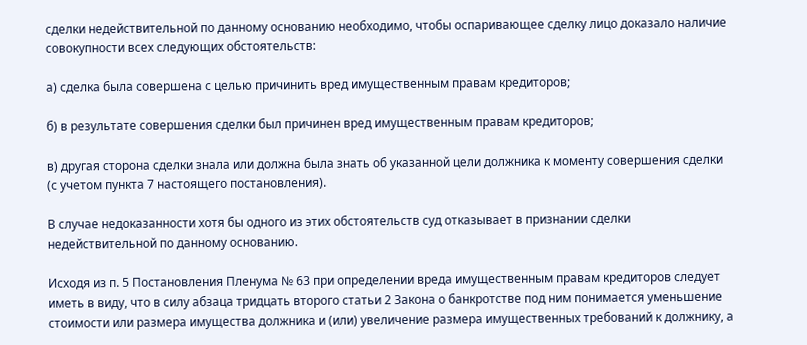сделки недействительной по данному основанию необходимо, чтобы оспаривающее сделку лицо доказало наличие совокупности всех следующих обстоятельств:

а) сделка была совершена с целью причинить вред имущественным правам кредиторов;

б) в результате совершения сделки был причинен вред имущественным правам кредиторов;

в) другая сторона сделки знала или должна была знать об указанной цели должника к моменту совершения сделки (с учетом пункта 7 настоящего постановления).

В случае недоказанности хотя бы одного из этих обстоятельств суд отказывает в признании сделки недействительной по данному основанию.

Исходя из п. 5 Постановления Пленума № 63 при определении вреда имущественным правам кредиторов следует иметь в виду, что в силу абзаца тридцать второго статьи 2 Закона о банкротстве под ним понимается уменьшение стоимости или размера имущества должника и (или) увеличение размера имущественных требований к должнику, а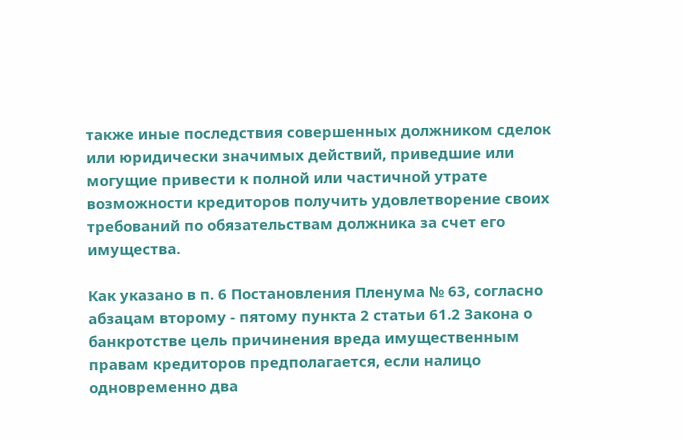также иные последствия совершенных должником сделок или юридически значимых действий, приведшие или могущие привести к полной или частичной утрате возможности кредиторов получить удовлетворение своих требований по обязательствам должника за счет его имущества.

Как указано в п. 6 Постановления Пленума № 63, согласно абзацам второму - пятому пункта 2 статьи 61.2 Закона о банкротстве цель причинения вреда имущественным правам кредиторов предполагается, если налицо одновременно два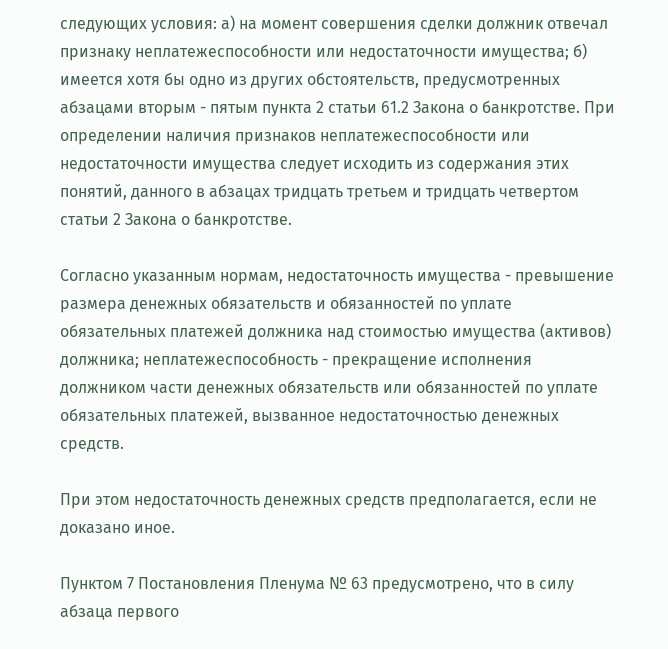следующих условия: а) на момент совершения сделки должник отвечал признаку неплатежеспособности или недостаточности имущества; б) имеется хотя бы одно из других обстоятельств, предусмотренных абзацами вторым - пятым пункта 2 статьи 61.2 Закона о банкротстве. При определении наличия признаков неплатежеспособности или недостаточности имущества следует исходить из содержания этих понятий, данного в абзацах тридцать третьем и тридцать четвертом статьи 2 Закона о банкротстве.

Согласно указанным нормам, недостаточность имущества - превышение размера денежных обязательств и обязанностей по уплате обязательных платежей должника над стоимостью имущества (активов) должника; неплатежеспособность - прекращение исполнения должником части денежных обязательств или обязанностей по уплате обязательных платежей, вызванное недостаточностью денежных средств.

При этом недостаточность денежных средств предполагается, если не доказано иное.

Пунктом 7 Постановления Пленума № 63 предусмотрено, что в силу абзаца первого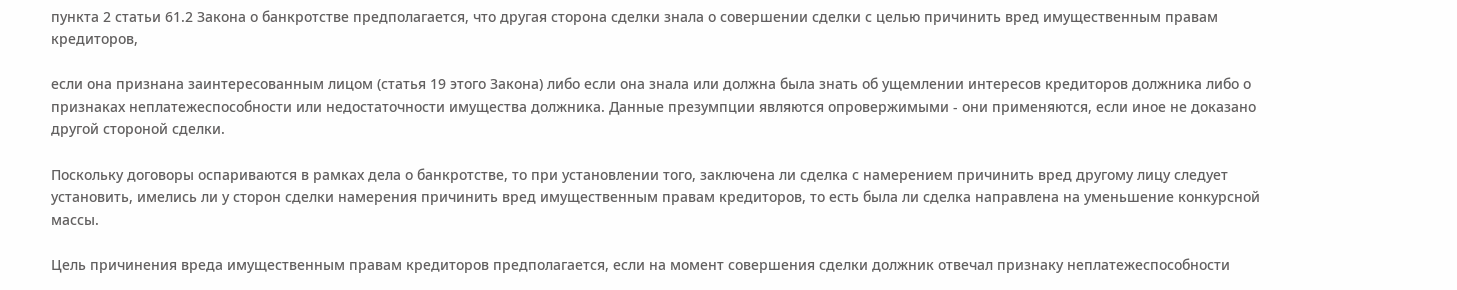пункта 2 статьи 61.2 Закона о банкротстве предполагается, что другая сторона сделки знала о совершении сделки с целью причинить вред имущественным правам кредиторов,

если она признана заинтересованным лицом (статья 19 этого Закона) либо если она знала или должна была знать об ущемлении интересов кредиторов должника либо о признаках неплатежеспособности или недостаточности имущества должника. Данные презумпции являются опровержимыми - они применяются, если иное не доказано другой стороной сделки.

Поскольку договоры оспариваются в рамках дела о банкротстве, то при установлении того, заключена ли сделка с намерением причинить вред другому лицу следует установить, имелись ли у сторон сделки намерения причинить вред имущественным правам кредиторов, то есть была ли сделка направлена на уменьшение конкурсной массы.

Цель причинения вреда имущественным правам кредиторов предполагается, если на момент совершения сделки должник отвечал признаку неплатежеспособности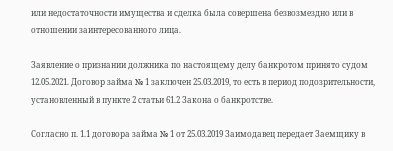или недостаточности имущества и сделка была совершена безвозмездно или в отношении заинтересованного лица.

Заявление о признании должника по настоящему делу банкротом принято судом 12.05.2021. Договор займа № 1 заключен 25.03.2019, то есть в период подозрительности, установленный в пункте 2 статьи 61.2 Закона о банкротстве.

Согласно п. 1.1 договора займа № 1 от 25.03.2019 Заимодавец передает Заемщику в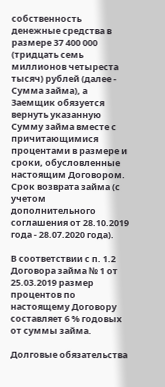собственность денежные средства в размере 37 400 000 (тридцать семь миллионов четыреста тысяч) рублей (далее - Сумма займа), а Заемщик обязуется вернуть указанную Сумму займа вместе с причитающимися процентами в размере и сроки, обусловленные настоящим Договором. Срок возврата займа (с учетом дополнительного соглашения от 28.10.2019 года - 28.07.2020 года).

В соответствии с п. 1.2 Договора займа № 1 от 25.03.2019 размер процентов по настоящему Договору составляет 6 % годовых от суммы займа.

Долговые обязательства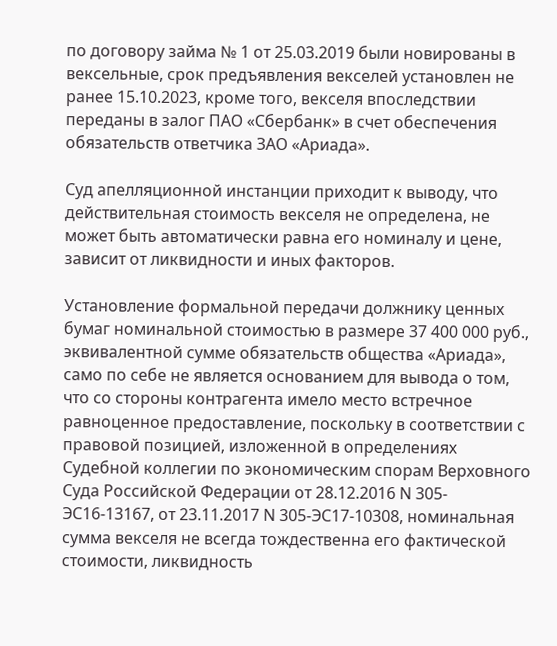по договору займа № 1 от 25.03.2019 были новированы в вексельные, срок предъявления векселей установлен не ранее 15.10.2023, кроме того, векселя впоследствии переданы в залог ПАО «Сбербанк» в счет обеспечения обязательств ответчика ЗАО «Ариада».

Суд апелляционной инстанции приходит к выводу, что действительная стоимость векселя не определена, не может быть автоматически равна его номиналу и цене, зависит от ликвидности и иных факторов.

Установление формальной передачи должнику ценных бумаг номинальной стоимостью в размере 37 400 000 руб., эквивалентной сумме обязательств общества «Ариада», само по себе не является основанием для вывода о том, что со стороны контрагента имело место встречное равноценное предоставление, поскольку в соответствии с правовой позицией, изложенной в определениях Судебной коллегии по экономическим спорам Верховного Суда Российской Федерации от 28.12.2016 N 305- ЭС16-13167, от 23.11.2017 N 305-ЭС17-10308, номинальная сумма векселя не всегда тождественна его фактической стоимости, ликвидность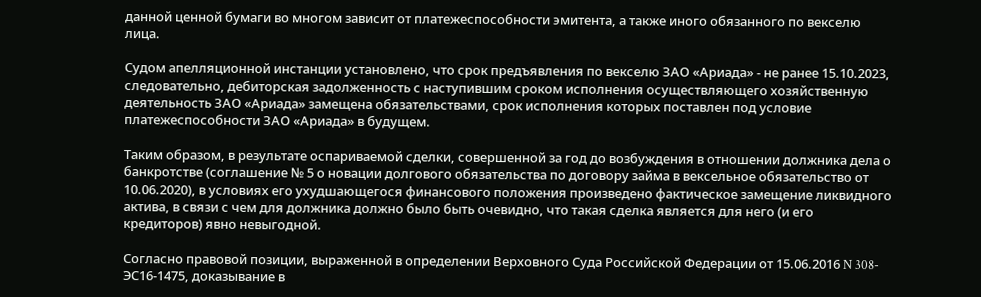данной ценной бумаги во многом зависит от платежеспособности эмитента, а также иного обязанного по векселю лица.

Судом апелляционной инстанции установлено, что срок предъявления по векселю ЗАО «Ариада» - не ранее 15.10.2023, следовательно, дебиторская задолженность с наступившим сроком исполнения осуществляющего хозяйственную деятельность ЗАО «Ариада» замещена обязательствами, срок исполнения которых поставлен под условие платежеспособности ЗАО «Ариада» в будущем.

Таким образом, в результате оспариваемой сделки, совершенной за год до возбуждения в отношении должника дела о банкротстве (соглашение № 5 о новации долгового обязательства по договору займа в вексельное обязательство от 10.06.2020), в условиях его ухудшающегося финансового положения произведено фактическое замещение ликвидного актива, в связи с чем для должника должно было быть очевидно, что такая сделка является для него (и его кредиторов) явно невыгодной.

Согласно правовой позиции, выраженной в определении Верховного Суда Российской Федерации от 15.06.2016 N 308-ЭС16-1475, доказывание в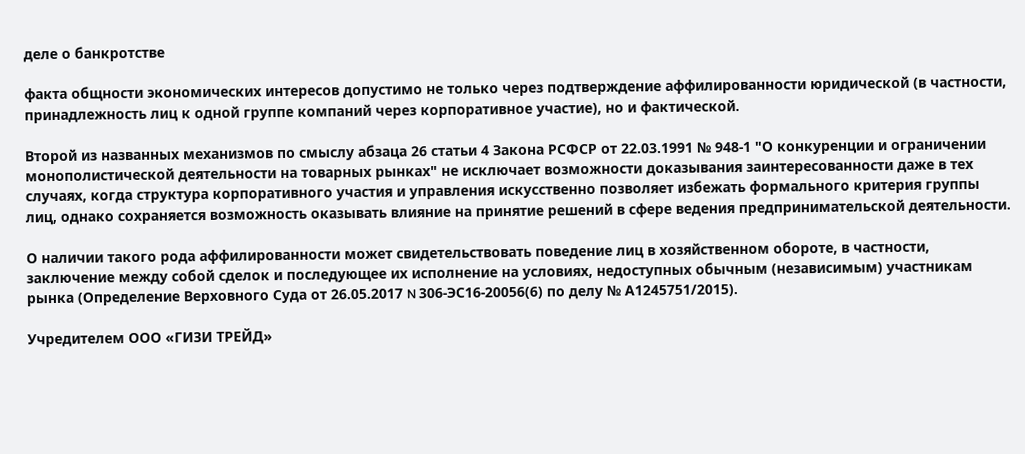деле о банкротстве

факта общности экономических интересов допустимо не только через подтверждение аффилированности юридической (в частности, принадлежность лиц к одной группе компаний через корпоративное участие), но и фактической.

Второй из названных механизмов по смыслу абзаца 26 статьи 4 Закона РСФСР от 22.03.1991 № 948-1 "О конкуренции и ограничении монополистической деятельности на товарных рынках" не исключает возможности доказывания заинтересованности даже в тех случаях, когда структура корпоративного участия и управления искусственно позволяет избежать формального критерия группы лиц, однако сохраняется возможность оказывать влияние на принятие решений в сфере ведения предпринимательской деятельности.

О наличии такого рода аффилированности может свидетельствовать поведение лиц в хозяйственном обороте, в частности, заключение между собой сделок и последующее их исполнение на условиях, недоступных обычным (независимым) участникам рынка (Определение Верховного Суда от 26.05.2017 N 306-ЭС16-20056(6) по делу № А1245751/2015).

Учредителем ООО «ГИЗИ ТРЕЙД»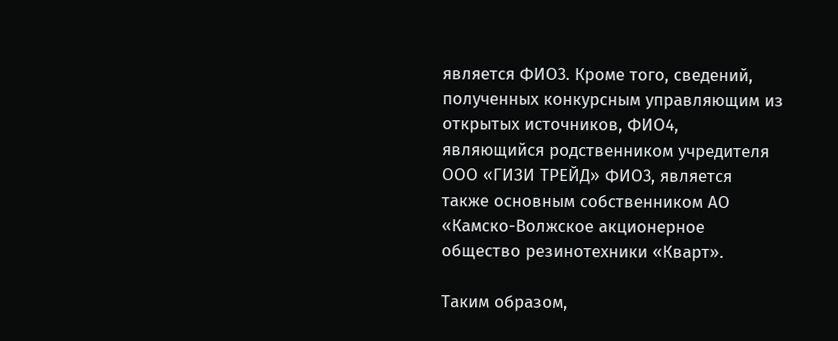является ФИО3. Кроме того, сведений, полученных конкурсным управляющим из открытых источников, ФИО4, являющийся родственником учредителя ООО «ГИЗИ ТРЕЙД» ФИО3, является также основным собственником АО «Камско-Волжское акционерное общество резинотехники «Кварт».

Таким образом,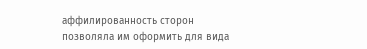аффилированность сторон позволяла им оформить для вида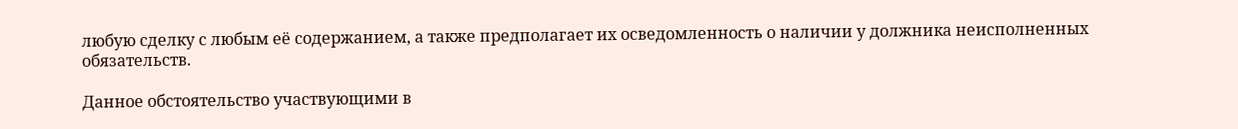любую сделку с любым её содержанием, а также предполагает их осведомленность о наличии у должника неисполненных обязательств.

Данное обстоятельство участвующими в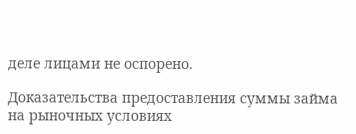деле лицами не оспорено.

Доказательства предоставления суммы займа на рыночных условиях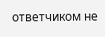ответчиком не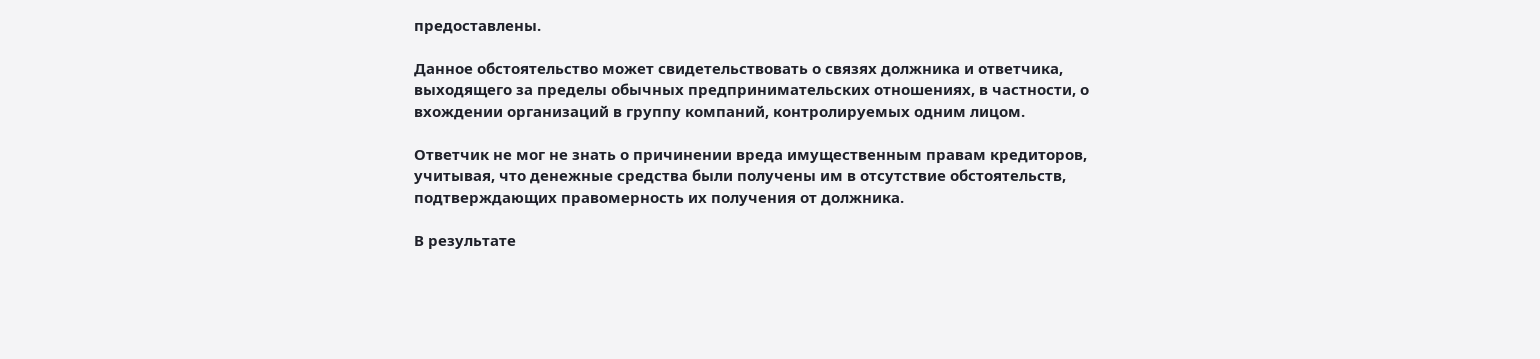предоставлены.

Данное обстоятельство может свидетельствовать о связях должника и ответчика, выходящего за пределы обычных предпринимательских отношениях, в частности, о вхождении организаций в группу компаний, контролируемых одним лицом.

Ответчик не мог не знать о причинении вреда имущественным правам кредиторов, учитывая, что денежные средства были получены им в отсутствие обстоятельств, подтверждающих правомерность их получения от должника.

В результате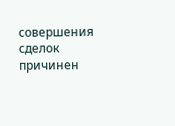совершения сделок причинен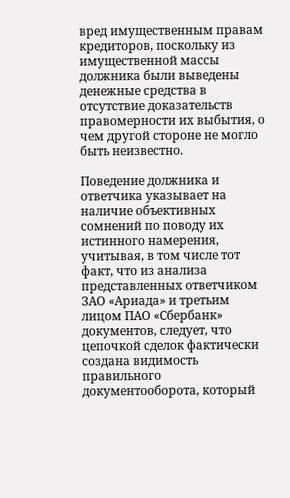вред имущественным правам кредиторов, поскольку из имущественной массы должника были выведены денежные средства в отсутствие доказательств правомерности их выбытия, о чем другой стороне не могло быть неизвестно.

Поведение должника и ответчика указывает на наличие объективных сомнений по поводу их истинного намерения, учитывая, в том числе тот факт, что из анализа представленных ответчиком ЗАО «Ариада» и третьим лицом ПАО «Сбербанк» документов, следует, что цепочкой сделок фактически создана видимость правильного документооборота, который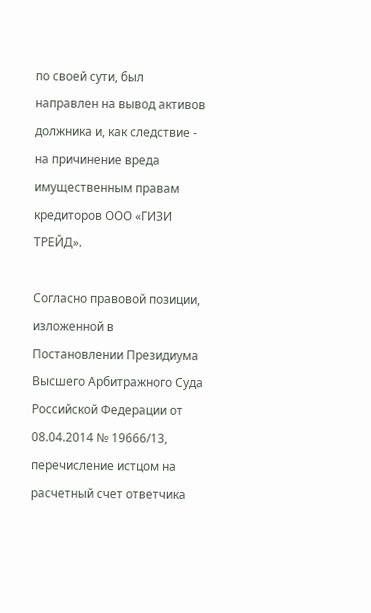по своей сути, был направлен на вывод активов должника и, как следствие - на причинение вреда имущественным правам кредиторов ООО «ГИЗИ ТРЕЙД».

Согласно правовой позиции, изложенной в Постановлении Президиума Высшего Арбитражного Суда Российской Федерации от 08.04.2014 № 19666/13, перечисление истцом на расчетный счет ответчика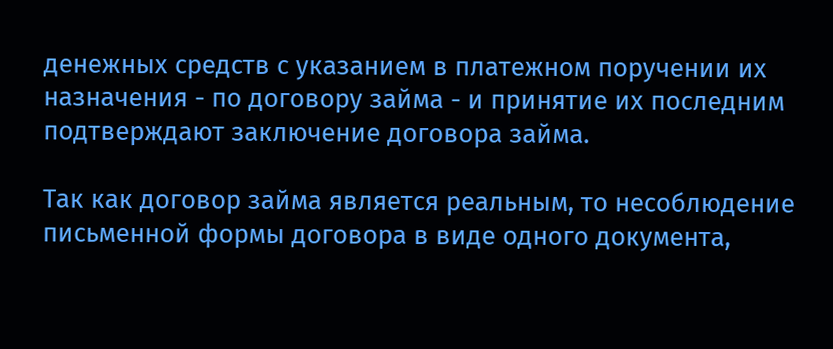денежных средств с указанием в платежном поручении их назначения - по договору займа - и принятие их последним подтверждают заключение договора займа.

Так как договор займа является реальным, то несоблюдение письменной формы договора в виде одного документа,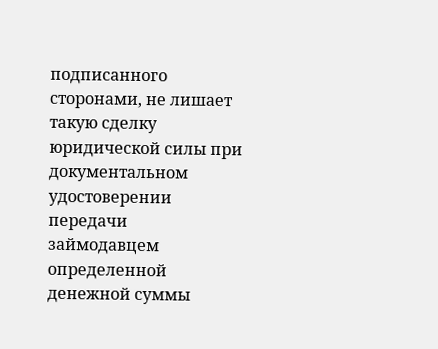подписанного сторонами, не лишает такую сделку юридической силы при документальном удостоверении передачи займодавцем определенной денежной суммы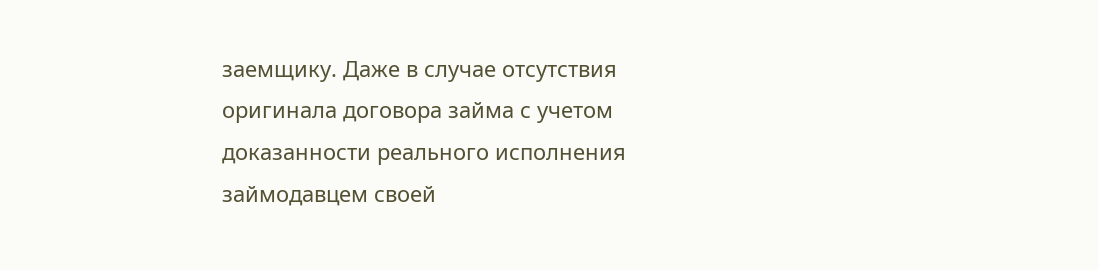заемщику. Даже в случае отсутствия оригинала договора займа с учетом доказанности реального исполнения займодавцем своей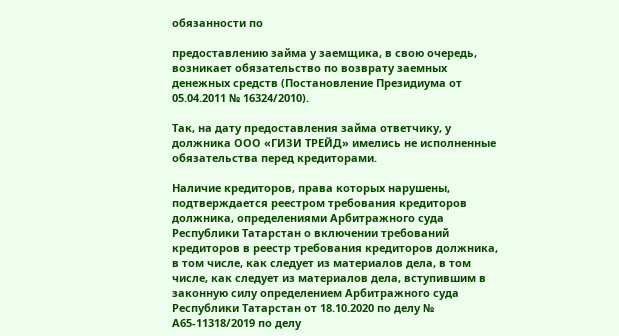обязанности по

предоставлению займа у заемщика, в свою очередь, возникает обязательство по возврату заемных денежных средств (Постановление Президиума от 05.04.2011 № 16324/2010).

Так, на дату предоставления займа ответчику, у должника ООО «ГИЗИ ТРЕЙД» имелись не исполненные обязательства перед кредиторами.

Наличие кредиторов, права которых нарушены, подтверждается реестром требования кредиторов должника, определениями Арбитражного суда Республики Татарстан о включении требований кредиторов в реестр требования кредиторов должника, в том числе, как следует из материалов дела, в том числе, как следует из материалов дела, вступившим в законную силу определением Арбитражного суда Республики Татарстан от 18.10.2020 по делу № А65-11318/2019 по делу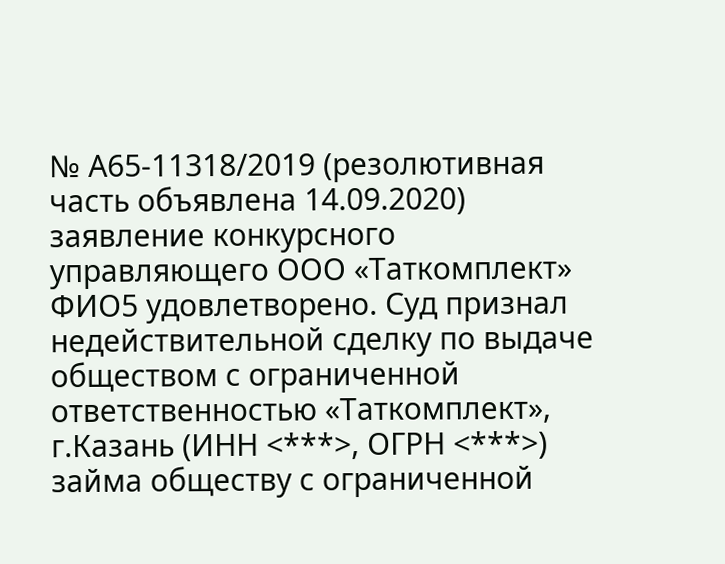№ А65-11318/2019 (резолютивная часть объявлена 14.09.2020) заявление конкурсного управляющего ООО «Таткомплект» ФИО5 удовлетворено. Суд признал недействительной сделку по выдаче обществом с ограниченной ответственностью «Таткомплект», г.Казань (ИНН <***>, ОГРН <***>) займа обществу с ограниченной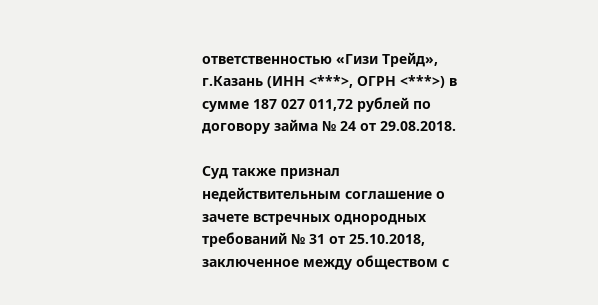ответственностью «Гизи Трейд», г.Казань (ИНН <***>, ОГРН <***>) в сумме 187 027 011,72 рублей по договору займа № 24 от 29.08.2018.

Суд также признал недействительным соглашение о зачете встречных однородных требований № 31 от 25.10.2018, заключенное между обществом с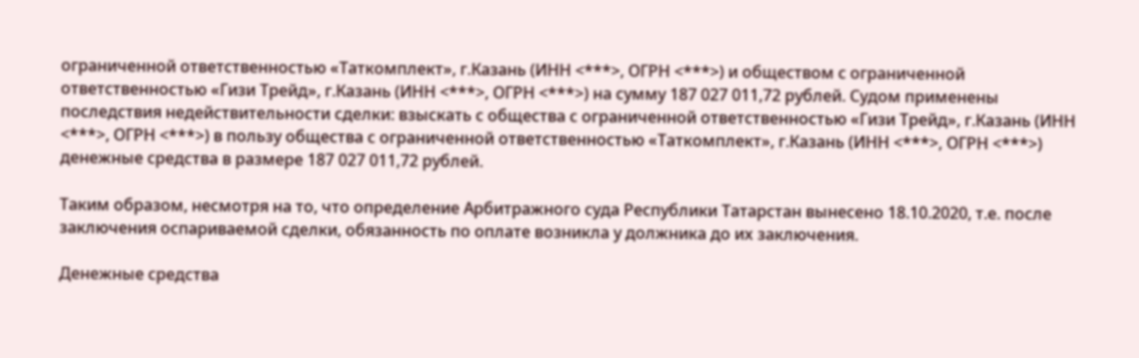ограниченной ответственностью «Таткомплект», г.Казань (ИНН <***>, ОГРН <***>) и обществом с ограниченной ответственностью «Гизи Трейд», г.Казань (ИНН <***>, ОГРН <***>) на сумму 187 027 011,72 рублей. Судом применены последствия недействительности сделки: взыскать с общества с ограниченной ответственностью «Гизи Трейд», г.Казань (ИНН <***>, ОГРН <***>) в пользу общества с ограниченной ответственностью «Таткомплект», г.Казань (ИНН <***>, ОГРН <***>) денежные средства в размере 187 027 011,72 рублей.

Таким образом, несмотря на то, что определение Арбитражного суда Республики Татарстан вынесено 18.10.2020, т.е. после заключения оспариваемой сделки, обязанность по оплате возникла у должника до их заключения.

Денежные средства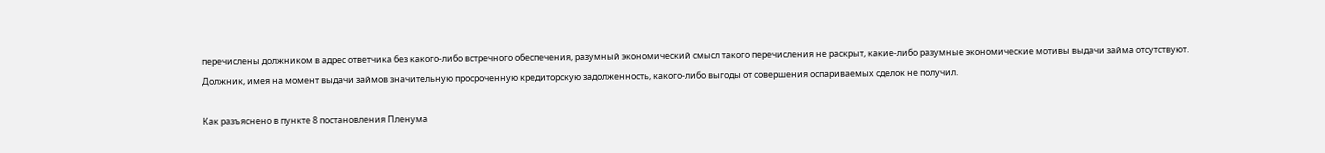перечислены должником в адрес ответчика без какого-либо встречного обеспечения, разумный экономический смысл такого перечисления не раскрыт, какие-либо разумные экономические мотивы выдачи займа отсутствуют. Должник, имея на момент выдачи займов значительную просроченную кредиторскую задолженность, какого-либо выгоды от совершения оспариваемых сделок не получил.

Как разъяснено в пункте 8 постановления Пленума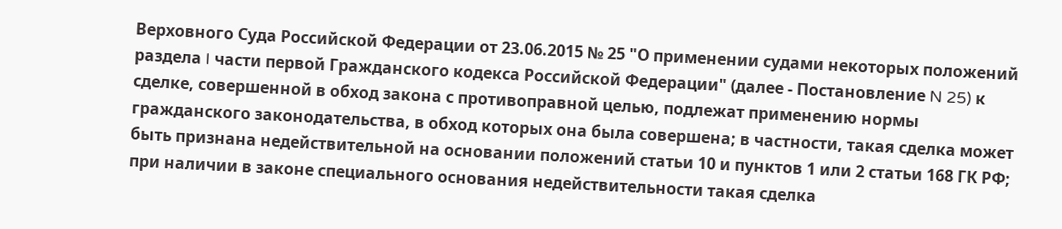Верховного Суда Российской Федерации от 23.06.2015 № 25 "О применении судами некоторых положений раздела I части первой Гражданского кодекса Российской Федерации" (далее - Постановление N 25) к сделке, совершенной в обход закона с противоправной целью, подлежат применению нормы гражданского законодательства, в обход которых она была совершена; в частности, такая сделка может быть признана недействительной на основании положений статьи 10 и пунктов 1 или 2 статьи 168 ГК РФ; при наличии в законе специального основания недействительности такая сделка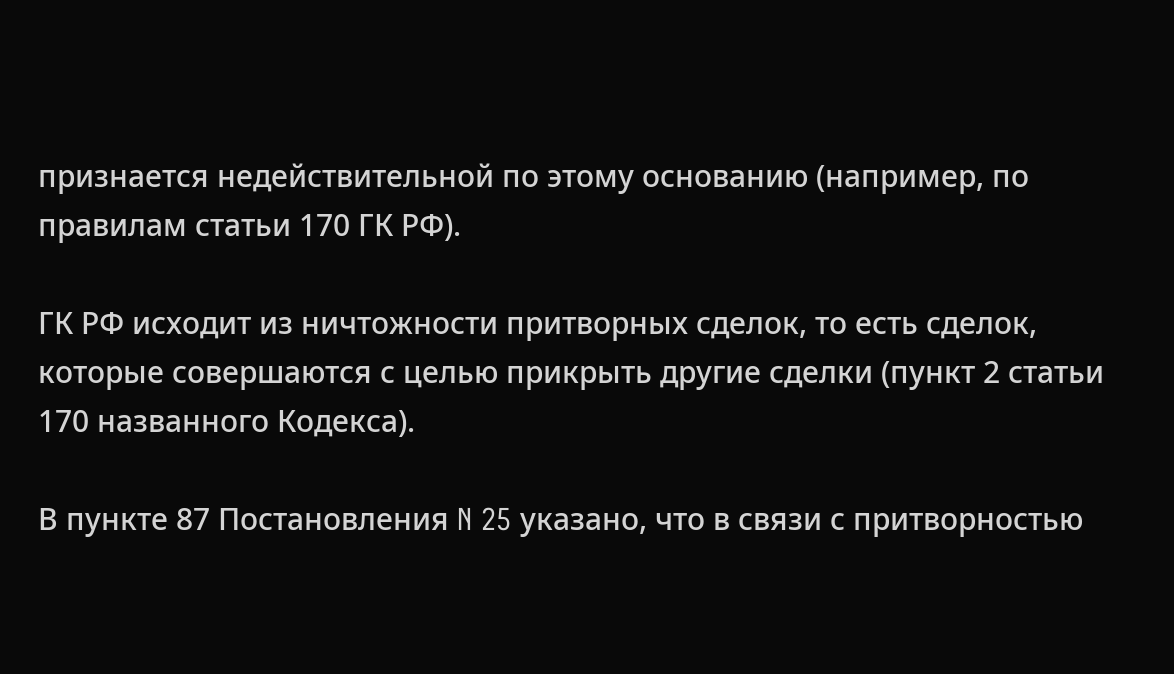признается недействительной по этому основанию (например, по правилам статьи 170 ГК РФ).

ГК РФ исходит из ничтожности притворных сделок, то есть сделок, которые совершаются с целью прикрыть другие сделки (пункт 2 статьи 170 названного Кодекса).

В пункте 87 Постановления N 25 указано, что в связи с притворностью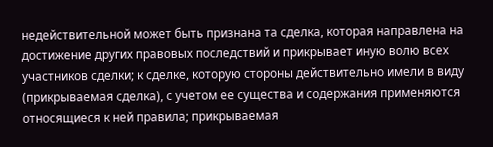недействительной может быть признана та сделка, которая направлена на достижение других правовых последствий и прикрывает иную волю всех участников сделки; к сделке, которую стороны действительно имели в виду (прикрываемая сделка), с учетом ее существа и содержания применяются относящиеся к ней правила; прикрываемая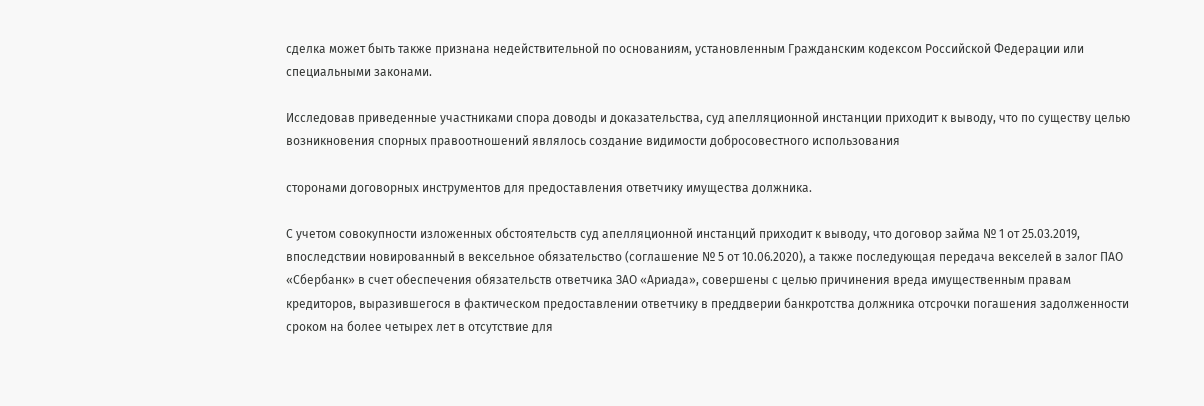сделка может быть также признана недействительной по основаниям, установленным Гражданским кодексом Российской Федерации или специальными законами.

Исследовав приведенные участниками спора доводы и доказательства, суд апелляционной инстанции приходит к выводу, что по существу целью возникновения спорных правоотношений являлось создание видимости добросовестного использования

сторонами договорных инструментов для предоставления ответчику имущества должника.

С учетом совокупности изложенных обстоятельств суд апелляционной инстанций приходит к выводу, что договор займа № 1 от 25.03.2019, впоследствии новированный в вексельное обязательство (соглашение № 5 от 10.06.2020), а также последующая передача векселей в залог ПАО «Сбербанк» в счет обеспечения обязательств ответчика ЗАО «Ариада», совершены с целью причинения вреда имущественным правам кредиторов, выразившегося в фактическом предоставлении ответчику в преддверии банкротства должника отсрочки погашения задолженности сроком на более четырех лет в отсутствие для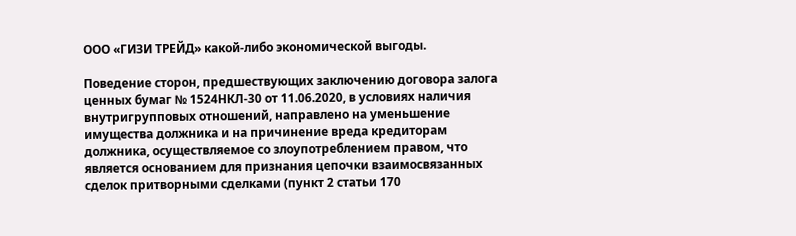ООО «ГИЗИ ТРЕЙД» какой-либо экономической выгоды.

Поведение сторон, предшествующих заключению договора залога ценных бумаг № 1524НКЛ-30 от 11.06.2020, в условиях наличия внутригрупповых отношений, направлено на уменьшение имущества должника и на причинение вреда кредиторам должника, осуществляемое со злоупотреблением правом, что является основанием для признания цепочки взаимосвязанных сделок притворными сделками (пункт 2 статьи 170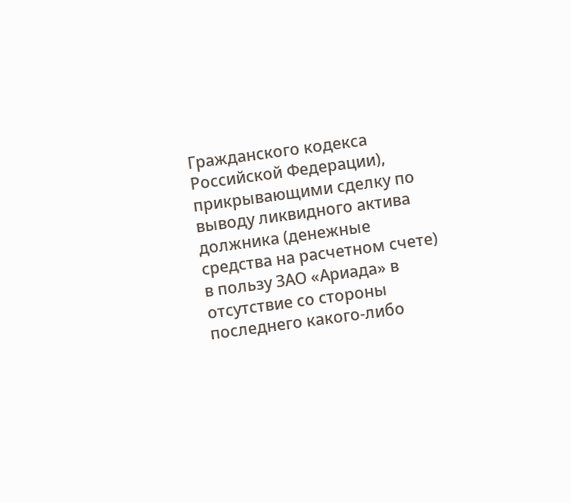Гражданского кодекса Российской Федерации), прикрывающими сделку по выводу ликвидного актива должника (денежные средства на расчетном счете) в пользу ЗАО «Ариада» в отсутствие со стороны последнего какого-либо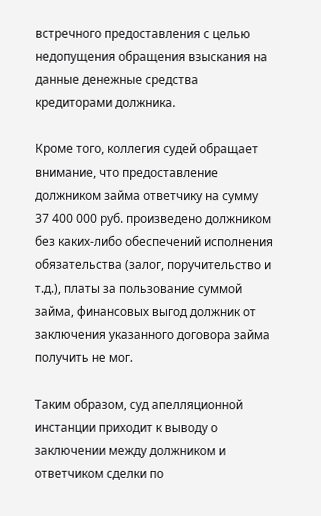встречного предоставления с целью недопущения обращения взыскания на данные денежные средства кредиторами должника.

Кроме того, коллегия судей обращает внимание, что предоставление должником займа ответчику на сумму 37 400 000 руб. произведено должником без каких-либо обеспечений исполнения обязательства (залог, поручительство и т.д.), платы за пользование суммой займа, финансовых выгод должник от заключения указанного договора займа получить не мог.

Таким образом, суд апелляционной инстанции приходит к выводу о заключении между должником и ответчиком сделки по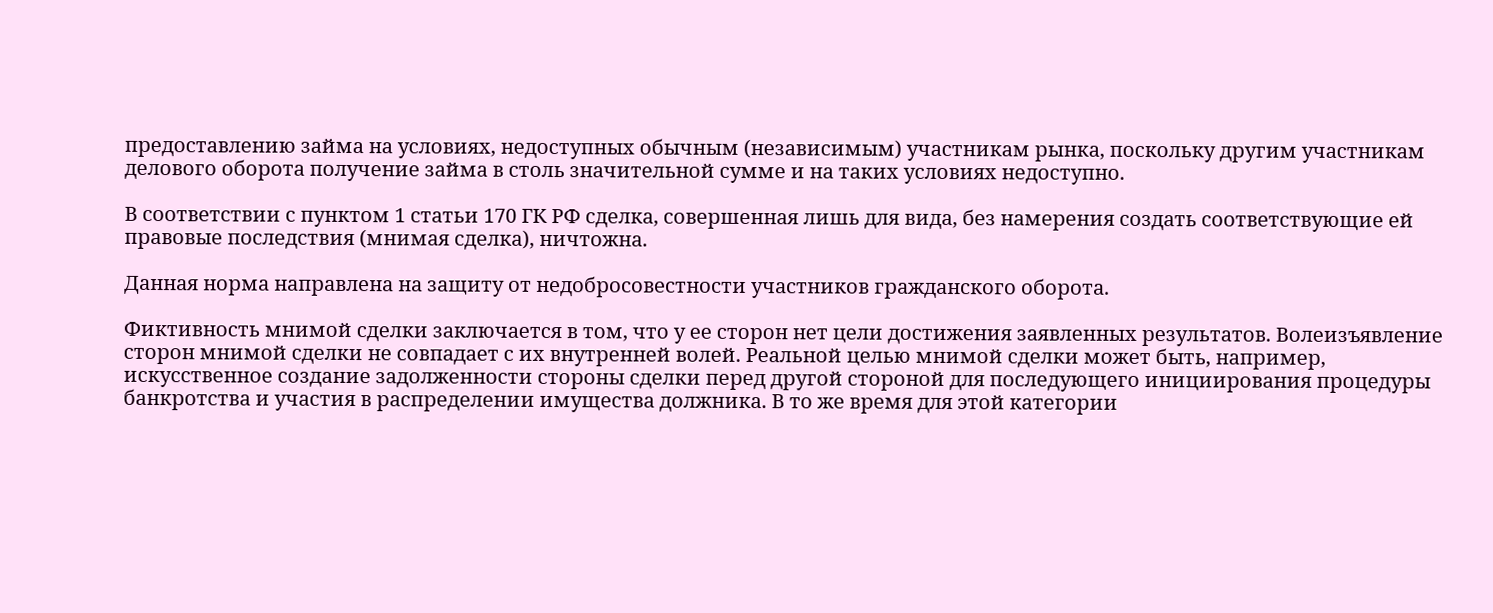предоставлению займа на условиях, недоступных обычным (независимым) участникам рынка, поскольку другим участникам делового оборота получение займа в столь значительной сумме и на таких условиях недоступно.

В соответствии с пунктом 1 статьи 170 ГК РФ сделка, совершенная лишь для вида, без намерения создать соответствующие ей правовые последствия (мнимая сделка), ничтожна.

Данная норма направлена на защиту от недобросовестности участников гражданского оборота.

Фиктивность мнимой сделки заключается в том, что у ее сторон нет цели достижения заявленных результатов. Волеизъявление сторон мнимой сделки не совпадает с их внутренней волей. Реальной целью мнимой сделки может быть, например, искусственное создание задолженности стороны сделки перед другой стороной для последующего инициирования процедуры банкротства и участия в распределении имущества должника. В то же время для этой категории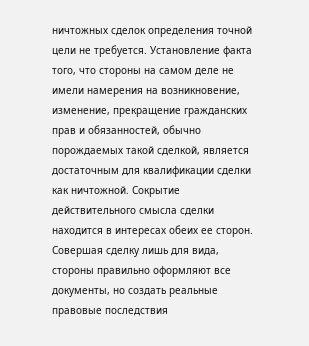ничтожных сделок определения точной цели не требуется. Установление факта того, что стороны на самом деле не имели намерения на возникновение, изменение, прекращение гражданских прав и обязанностей, обычно порождаемых такой сделкой, является достаточным для квалификации сделки как ничтожной. Сокрытие действительного смысла сделки находится в интересах обеих ее сторон. Совершая сделку лишь для вида, стороны правильно оформляют все документы, но создать реальные правовые последствия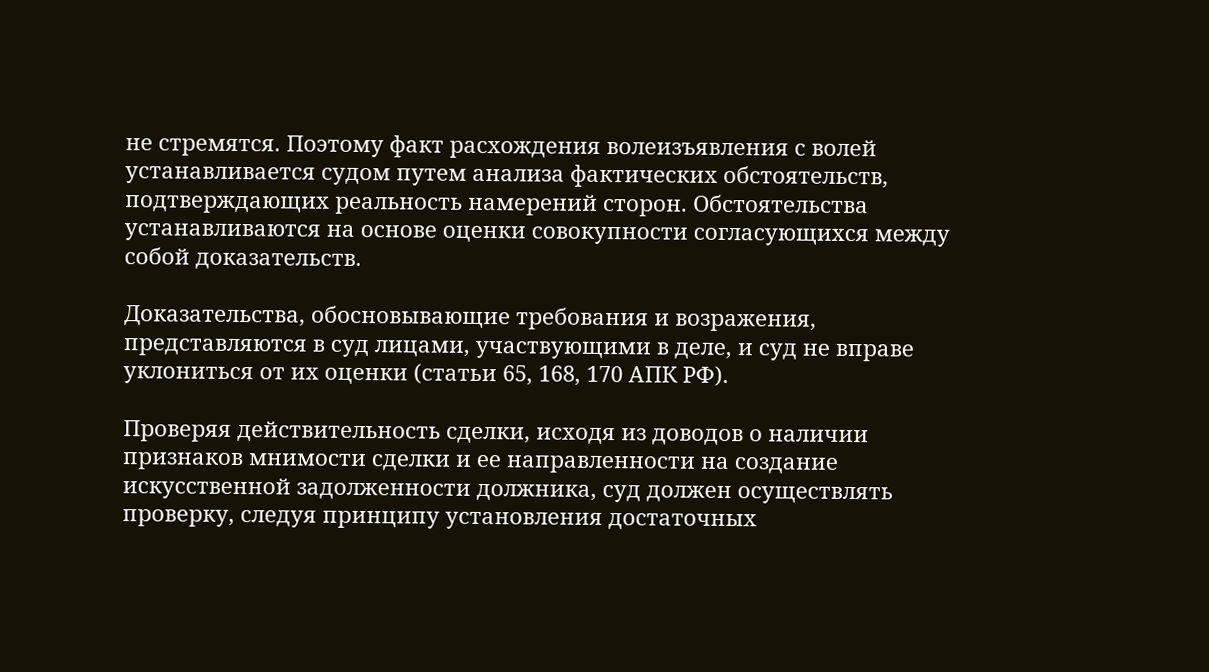не стремятся. Поэтому факт расхождения волеизъявления с волей устанавливается судом путем анализа фактических обстоятельств, подтверждающих реальность намерений сторон. Обстоятельства устанавливаются на основе оценки совокупности согласующихся между собой доказательств.

Доказательства, обосновывающие требования и возражения, представляются в суд лицами, участвующими в деле, и суд не вправе уклониться от их оценки (статьи 65, 168, 170 АПК РФ).

Проверяя действительность сделки, исходя из доводов о наличии признаков мнимости сделки и ее направленности на создание искусственной задолженности должника, суд должен осуществлять проверку, следуя принципу установления достаточных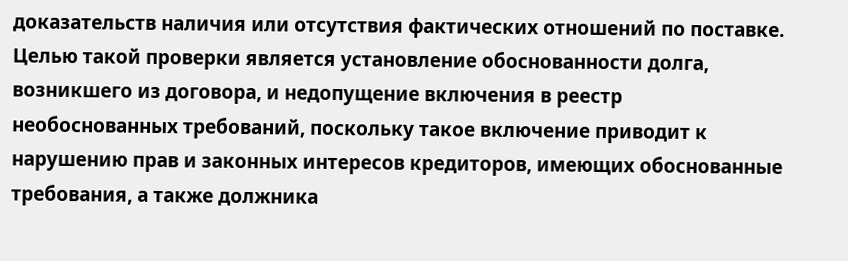доказательств наличия или отсутствия фактических отношений по поставке. Целью такой проверки является установление обоснованности долга, возникшего из договора, и недопущение включения в реестр необоснованных требований, поскольку такое включение приводит к нарушению прав и законных интересов кредиторов, имеющих обоснованные требования, а также должника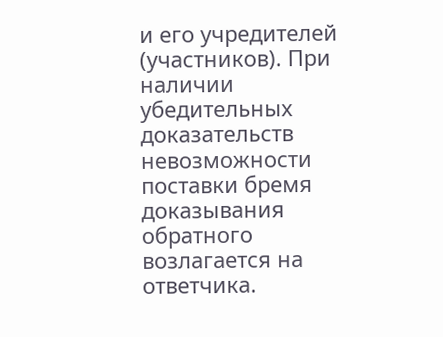и его учредителей (участников). При наличии убедительных доказательств невозможности поставки бремя доказывания обратного возлагается на ответчика.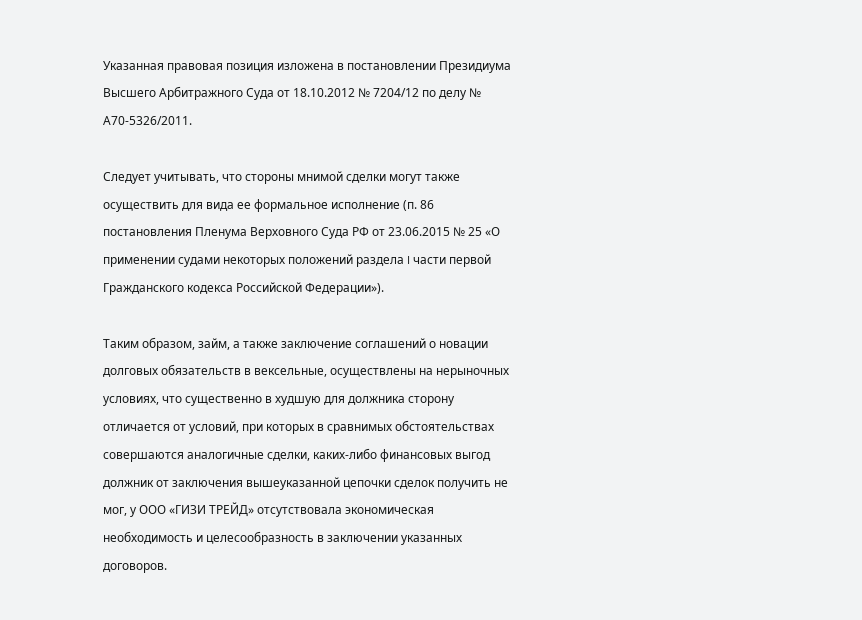Указанная правовая позиция изложена в постановлении Президиума Высшего Арбитражного Суда от 18.10.2012 № 7204/12 по делу № А70-5326/2011.

Следует учитывать, что стороны мнимой сделки могут также осуществить для вида ее формальное исполнение (п. 86 постановления Пленума Верховного Суда РФ от 23.06.2015 № 25 «О применении судами некоторых положений раздела I части первой Гражданского кодекса Российской Федерации»).

Таким образом, займ, а также заключение соглашений о новации долговых обязательств в вексельные, осуществлены на нерыночных условиях, что существенно в худшую для должника сторону отличается от условий, при которых в сравнимых обстоятельствах совершаются аналогичные сделки, каких-либо финансовых выгод должник от заключения вышеуказанной цепочки сделок получить не мог, у ООО «ГИЗИ ТРЕЙД» отсутствовала экономическая необходимость и целесообразность в заключении указанных договоров.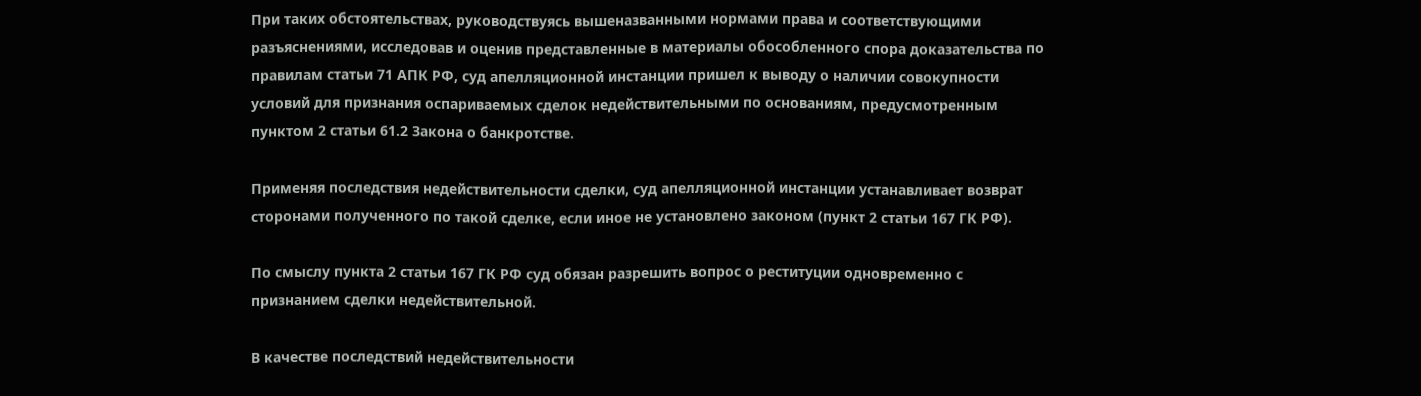При таких обстоятельствах, руководствуясь вышеназванными нормами права и соответствующими разъяснениями, исследовав и оценив представленные в материалы обособленного спора доказательства по правилам статьи 71 АПК РФ, суд апелляционной инстанции пришел к выводу о наличии совокупности условий для признания оспариваемых сделок недействительными по основаниям, предусмотренным пунктом 2 статьи 61.2 Закона о банкротстве.

Применяя последствия недействительности сделки, суд апелляционной инстанции устанавливает возврат сторонами полученного по такой сделке, если иное не установлено законом (пункт 2 статьи 167 ГК РФ).

По смыслу пункта 2 статьи 167 ГК РФ суд обязан разрешить вопрос о реституции одновременно с признанием сделки недействительной.

В качестве последствий недействительности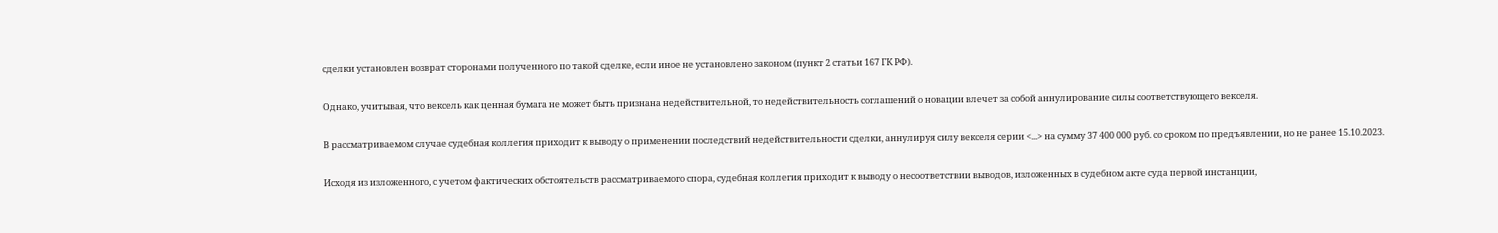сделки установлен возврат сторонами полученного по такой сделке, если иное не установлено законом (пункт 2 статьи 167 ГК РФ).

Однако, учитывая, что вексель как ценная бумага не может быть признана недействительной, то недействительность соглашений о новации влечет за собой аннулирование силы соответствующего векселя.

В рассматриваемом случае судебная коллегия приходит к выводу о применении последствий недействительности сделки, аннулируя силу векселя серии <...> на сумму 37 400 000 руб. со сроком по предъявлении, но не ранее 15.10.2023.

Исходя из изложенного, с учетом фактических обстоятельств рассматриваемого спора, судебная коллегия приходит к выводу о несоответствии выводов, изложенных в судебном акте суда первой инстанции,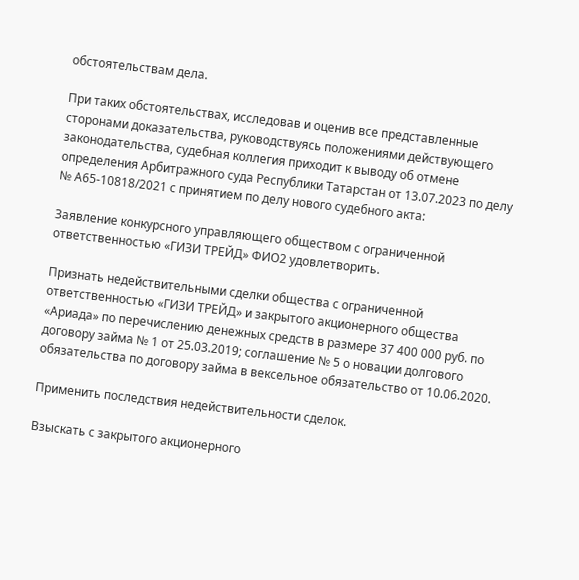обстоятельствам дела.

При таких обстоятельствах, исследовав и оценив все представленные сторонами доказательства, руководствуясь положениями действующего законодательства, судебная коллегия приходит к выводу об отмене определения Арбитражного суда Республики Татарстан от 13.07.2023 по делу № А65-10818/2021 с принятием по делу нового судебного акта:

Заявление конкурсного управляющего обществом с ограниченной ответственностью «ГИЗИ ТРЕЙД» ФИО2 удовлетворить.

Признать недействительными сделки общества с ограниченной ответственностью «ГИЗИ ТРЕЙД» и закрытого акционерного общества «Ариада» по перечислению денежных средств в размере 37 400 000 руб. по договору займа № 1 от 25.03.2019; соглашение № 5 о новации долгового обязательства по договору займа в вексельное обязательство от 10.06.2020.

Применить последствия недействительности сделок.

Взыскать с закрытого акционерного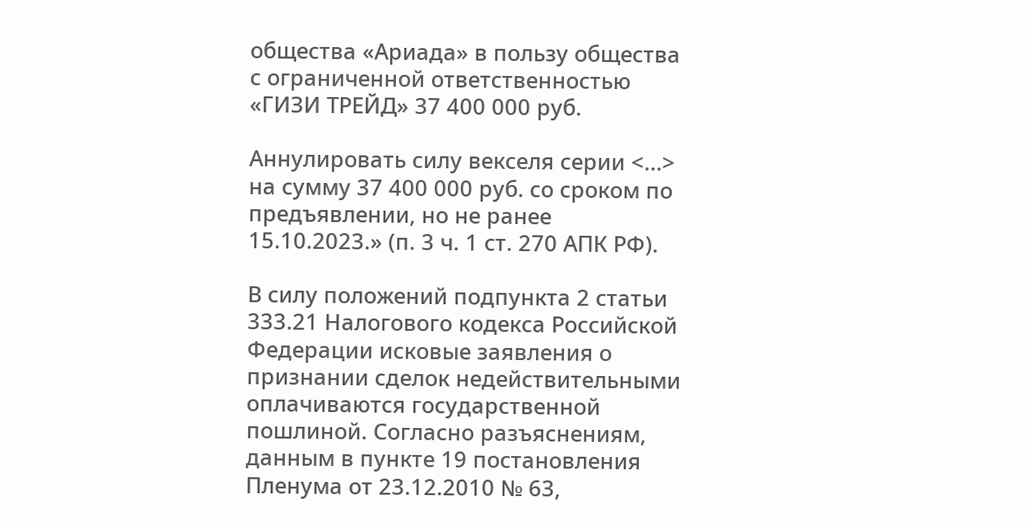общества «Ариада» в пользу общества с ограниченной ответственностью «ГИЗИ ТРЕЙД» 37 400 000 руб.

Аннулировать силу векселя серии <...> на сумму 37 400 000 руб. со сроком по предъявлении, но не ранее 15.10.2023.» (п. 3 ч. 1 ст. 270 АПК РФ).

В силу положений подпункта 2 статьи 333.21 Налогового кодекса Российской Федерации исковые заявления о признании сделок недействительными оплачиваются государственной пошлиной. Согласно разъяснениям, данным в пункте 19 постановления Пленума от 23.12.2010 № 63,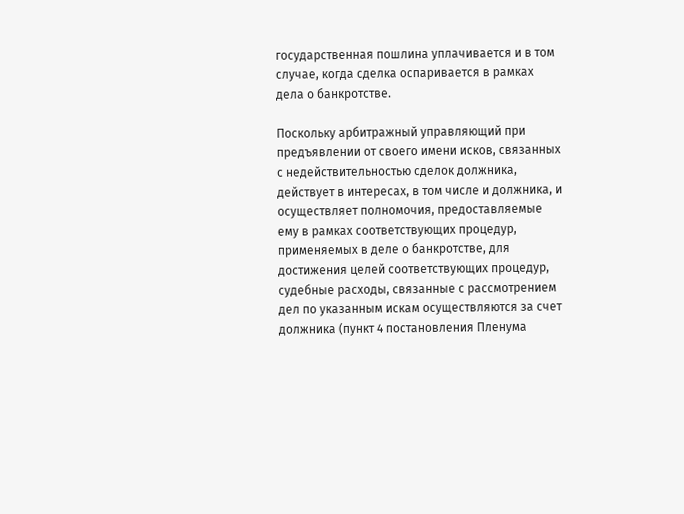государственная пошлина уплачивается и в том случае, когда сделка оспаривается в рамках дела о банкротстве.

Поскольку арбитражный управляющий при предъявлении от своего имени исков, связанных с недействительностью сделок должника, действует в интересах, в том числе и должника, и осуществляет полномочия, предоставляемые ему в рамках соответствующих процедур, применяемых в деле о банкротстве, для достижения целей соответствующих процедур, судебные расходы, связанные с рассмотрением дел по указанным искам осуществляются за счет должника (пункт 4 постановления Пленума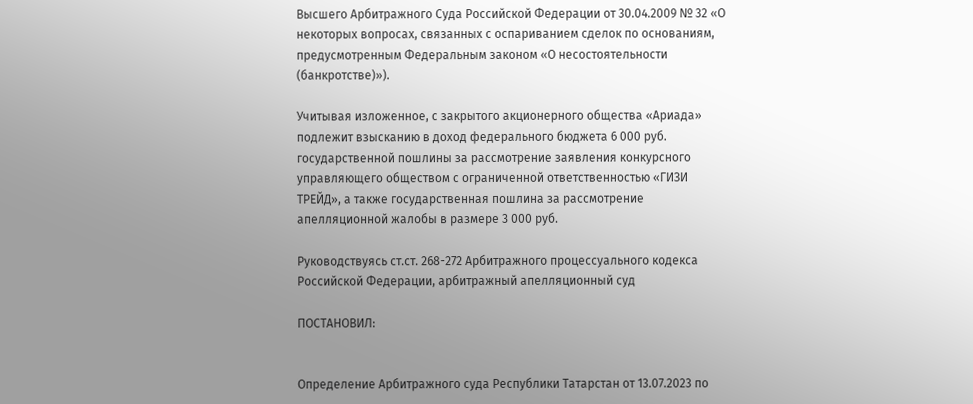Высшего Арбитражного Суда Российской Федерации от 30.04.2009 № 32 «О некоторых вопросах, связанных с оспариванием сделок по основаниям, предусмотренным Федеральным законом «О несостоятельности (банкротстве)»).

Учитывая изложенное, с закрытого акционерного общества «Ариада» подлежит взысканию в доход федерального бюджета 6 000 руб. государственной пошлины за рассмотрение заявления конкурсного управляющего обществом с ограниченной ответственностью «ГИЗИ ТРЕЙД», а также государственная пошлина за рассмотрение апелляционной жалобы в размере 3 000 руб.

Руководствуясь ст.ст. 268-272 Арбитражного процессуального кодекса Российской Федерации, арбитражный апелляционный суд

ПОСТАНОВИЛ:


Определение Арбитражного суда Республики Татарстан от 13.07.2023 по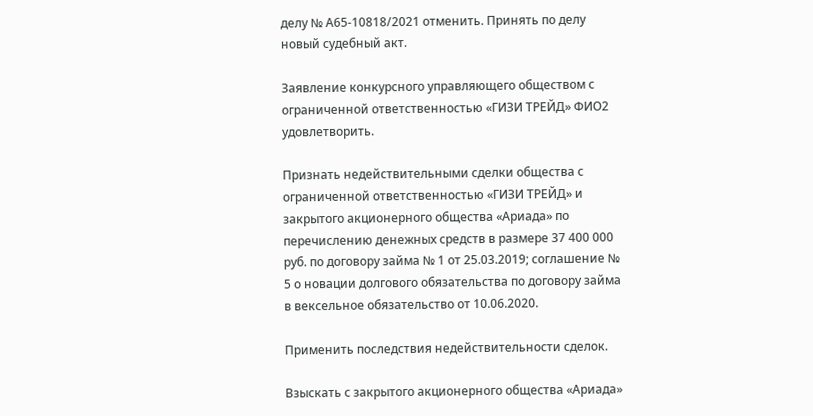делу № А65-10818/2021 отменить. Принять по делу новый судебный акт.

Заявление конкурсного управляющего обществом с ограниченной ответственностью «ГИЗИ ТРЕЙД» ФИО2 удовлетворить.

Признать недействительными сделки общества с ограниченной ответственностью «ГИЗИ ТРЕЙД» и закрытого акционерного общества «Ариада» по перечислению денежных средств в размере 37 400 000 руб. по договору займа № 1 от 25.03.2019; соглашение № 5 о новации долгового обязательства по договору займа в вексельное обязательство от 10.06.2020.

Применить последствия недействительности сделок.

Взыскать с закрытого акционерного общества «Ариада»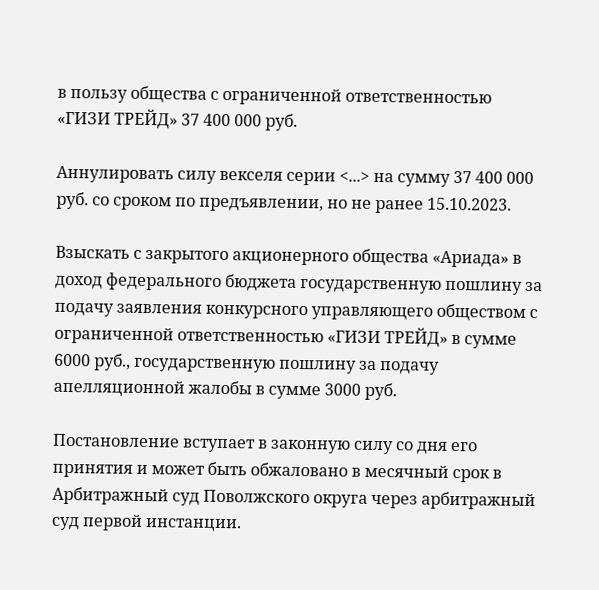в пользу общества с ограниченной ответственностью «ГИЗИ ТРЕЙД» 37 400 000 руб.

Аннулировать силу векселя серии <...> на сумму 37 400 000 руб. со сроком по предъявлении, но не ранее 15.10.2023.

Взыскать с закрытого акционерного общества «Ариада» в доход федерального бюджета государственную пошлину за подачу заявления конкурсного управляющего обществом с ограниченной ответственностью «ГИЗИ ТРЕЙД» в сумме 6000 руб., государственную пошлину за подачу апелляционной жалобы в сумме 3000 руб.

Постановление вступает в законную силу со дня его принятия и может быть обжаловано в месячный срок в Арбитражный суд Поволжского округа через арбитражный суд первой инстанции.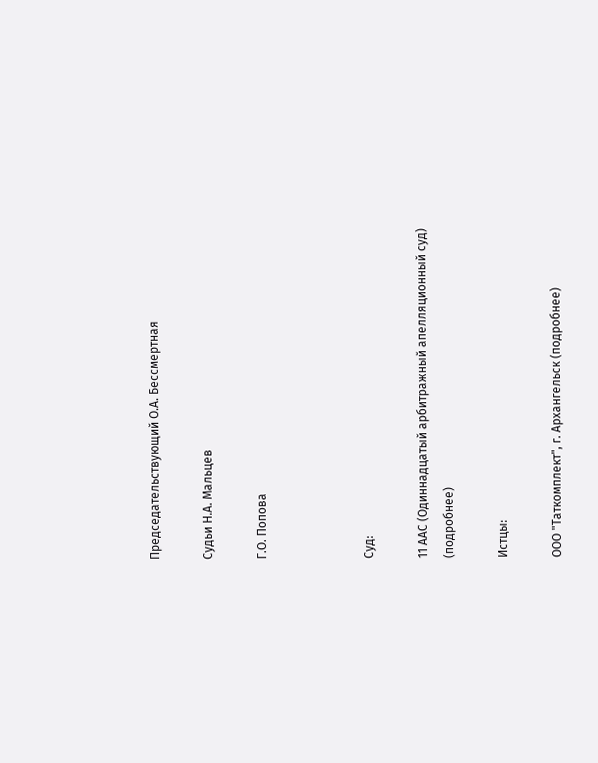Председательствующий О.А. Бессмертная

Судьи Н.А. Мальцев

Г.О. Попова



Суд:

11 ААС (Одиннадцатый арбитражный апелляционный суд) (подробнее)

Истцы:

ООО "Таткомплект", г. Архангельск (подробнее)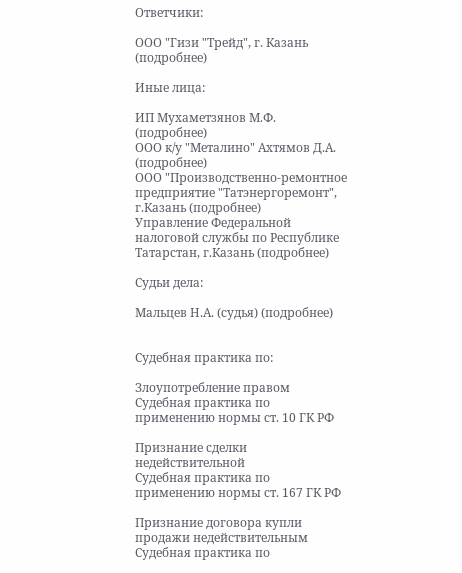Ответчики:

ООО "Гизи "Трейд", г. Казань (подробнее)

Иные лица:

ИП Мухаметзянов М.Ф. (подробнее)
ООО к/у "Металино" Ахтямов Д.А. (подробнее)
ООО "Производственно-ремонтное предприятие "Татэнергоремонт", г.Казань (подробнее)
Управление Федеральной налоговой службы по Республике Татарстан, г.Казань (подробнее)

Судьи дела:

Мальцев Н.А. (судья) (подробнее)


Судебная практика по:

Злоупотребление правом
Судебная практика по применению нормы ст. 10 ГК РФ

Признание сделки недействительной
Судебная практика по применению нормы ст. 167 ГК РФ

Признание договора купли продажи недействительным
Судебная практика по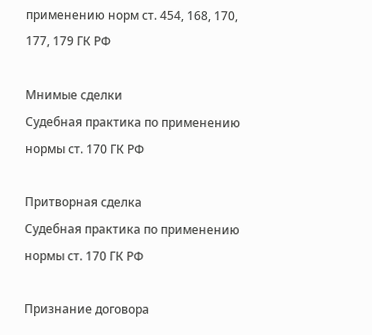применению норм ст. 454, 168, 170, 177, 179 ГК РФ

Мнимые сделки
Судебная практика по применению нормы ст. 170 ГК РФ

Притворная сделка
Судебная практика по применению нормы ст. 170 ГК РФ

Признание договора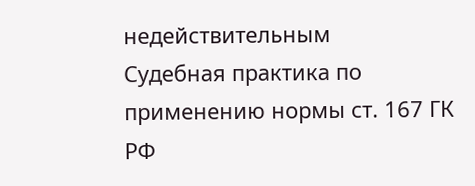недействительным
Судебная практика по применению нормы ст. 167 ГК РФ